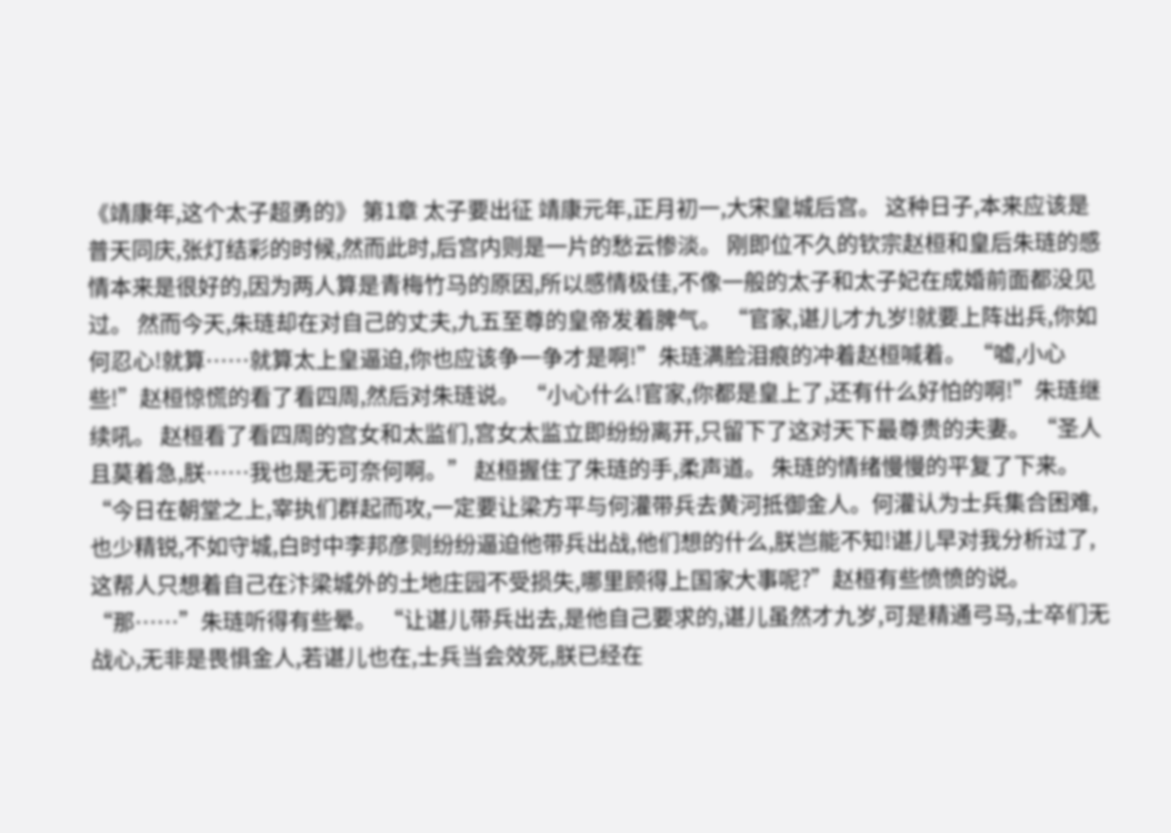《靖康年,这个太子超勇的》 第1章 太子要出征 靖康元年,正月初一,大宋皇城后宫。 这种日子,本来应该是普天同庆,张灯结彩的时候,然而此时,后宫内则是一片的愁云惨淡。 刚即位不久的钦宗赵桓和皇后朱琏的感情本来是很好的,因为两人算是青梅竹马的原因,所以感情极佳,不像一般的太子和太子妃在成婚前面都没见过。 然而今天,朱琏却在对自己的丈夫,九五至尊的皇帝发着脾气。 “官家,谌儿才九岁!就要上阵出兵,你如何忍心!就算……就算太上皇逼迫,你也应该争一争才是啊!”朱琏满脸泪痕的冲着赵桓喊着。 “嘘,小心些!”赵桓惊慌的看了看四周,然后对朱琏说。 “小心什么!官家,你都是皇上了,还有什么好怕的啊!”朱琏继续吼。 赵桓看了看四周的宫女和太监们,宫女太监立即纷纷离开,只留下了这对天下最尊贵的夫妻。 “圣人且莫着急,朕……我也是无可奈何啊。” 赵桓握住了朱琏的手,柔声道。 朱琏的情绪慢慢的平复了下来。 “今日在朝堂之上,宰执们群起而攻,一定要让梁方平与何灌带兵去黄河抵御金人。何灌认为士兵集合困难,也少精锐,不如守城,白时中李邦彦则纷纷逼迫他带兵出战,他们想的什么,朕岂能不知!谌儿早对我分析过了,这帮人只想着自己在汴梁城外的土地庄园不受损失,哪里顾得上国家大事呢?”赵桓有些愤愤的说。 “那……”朱琏听得有些晕。 “让谌儿带兵出去,是他自己要求的,谌儿虽然才九岁,可是精通弓马,士卒们无战心,无非是畏惧金人,若谌儿也在,士兵当会效死,朕已经在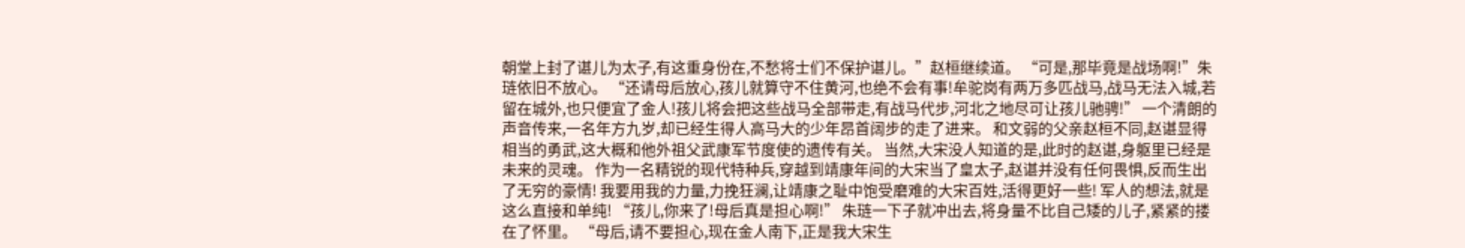朝堂上封了谌儿为太子,有这重身份在,不愁将士们不保护谌儿。”赵桓继续道。 “可是,那毕竟是战场啊!”朱琏依旧不放心。 “还请母后放心,孩儿就算守不住黄河,也绝不会有事!牟驼岗有两万多匹战马,战马无法入城,若留在城外,也只便宜了金人!孩儿将会把这些战马全部带走,有战马代步,河北之地尽可让孩儿驰骋!” 一个清朗的声音传来,一名年方九岁,却已经生得人高马大的少年昂首阔步的走了进来。 和文弱的父亲赵桓不同,赵谌显得相当的勇武,这大概和他外祖父武康军节度使的遗传有关。 当然,大宋没人知道的是,此时的赵谌,身躯里已经是未来的灵魂。 作为一名精锐的现代特种兵,穿越到靖康年间的大宋当了皇太子,赵谌并没有任何畏惧,反而生出了无穷的豪情! 我要用我的力量,力挽狂澜,让靖康之耻中饱受磨难的大宋百姓,活得更好一些! 军人的想法,就是这么直接和单纯! “孩儿,你来了!母后真是担心啊!” 朱琏一下子就冲出去,将身量不比自己矮的儿子,紧紧的搂在了怀里。 “母后,请不要担心,现在金人南下,正是我大宋生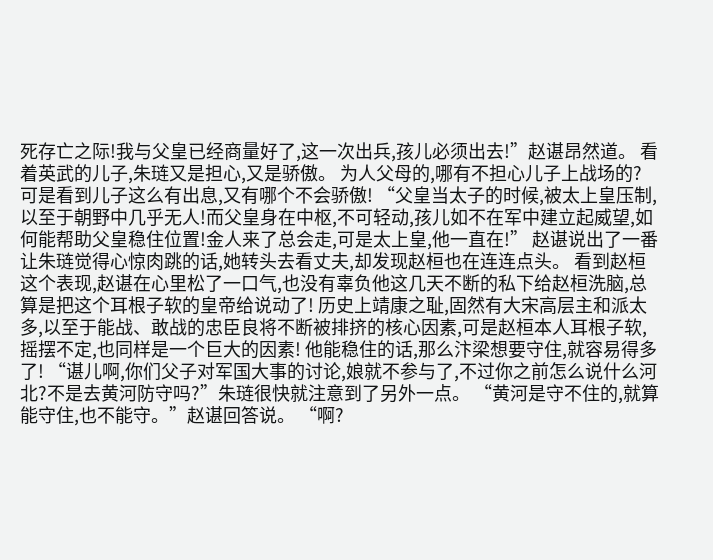死存亡之际!我与父皇已经商量好了,这一次出兵,孩儿必须出去!”赵谌昂然道。 看着英武的儿子,朱琏又是担心,又是骄傲。 为人父母的,哪有不担心儿子上战场的? 可是看到儿子这么有出息,又有哪个不会骄傲! “父皇当太子的时候,被太上皇压制,以至于朝野中几乎无人!而父皇身在中枢,不可轻动,孩儿如不在军中建立起威望,如何能帮助父皇稳住位置!金人来了总会走,可是太上皇,他一直在!” 赵谌说出了一番让朱琏觉得心惊肉跳的话,她转头去看丈夫,却发现赵桓也在连连点头。 看到赵桓这个表现,赵谌在心里松了一口气,也没有辜负他这几天不断的私下给赵桓洗脑,总算是把这个耳根子软的皇帝给说动了! 历史上靖康之耻,固然有大宋高层主和派太多,以至于能战、敢战的忠臣良将不断被排挤的核心因素,可是赵桓本人耳根子软,摇摆不定,也同样是一个巨大的因素! 他能稳住的话,那么汴梁想要守住,就容易得多了! “谌儿啊,你们父子对军国大事的讨论,娘就不参与了,不过你之前怎么说什么河北?不是去黄河防守吗?”朱琏很快就注意到了另外一点。 “黄河是守不住的,就算能守住,也不能守。”赵谌回答说。 “啊?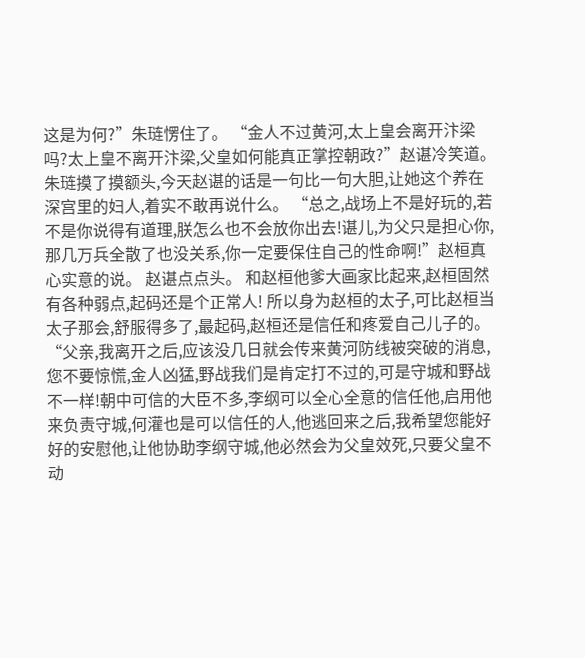这是为何?”朱琏愣住了。 “金人不过黄河,太上皇会离开汴梁吗?太上皇不离开汴梁,父皇如何能真正掌控朝政?”赵谌冷笑道。 朱琏摸了摸额头,今天赵谌的话是一句比一句大胆,让她这个养在深宫里的妇人,着实不敢再说什么。 “总之,战场上不是好玩的,若不是你说得有道理,朕怎么也不会放你出去!谌儿,为父只是担心你,那几万兵全散了也没关系,你一定要保住自己的性命啊!”赵桓真心实意的说。 赵谌点点头。 和赵桓他爹大画家比起来,赵桓固然有各种弱点,起码还是个正常人! 所以身为赵桓的太子,可比赵桓当太子那会,舒服得多了,最起码,赵桓还是信任和疼爱自己儿子的。 “父亲,我离开之后,应该没几日就会传来黄河防线被突破的消息,您不要惊慌,金人凶猛,野战我们是肯定打不过的,可是守城和野战不一样!朝中可信的大臣不多,李纲可以全心全意的信任他,启用他来负责守城,何灌也是可以信任的人,他逃回来之后,我希望您能好好的安慰他,让他协助李纲守城,他必然会为父皇效死,只要父皇不动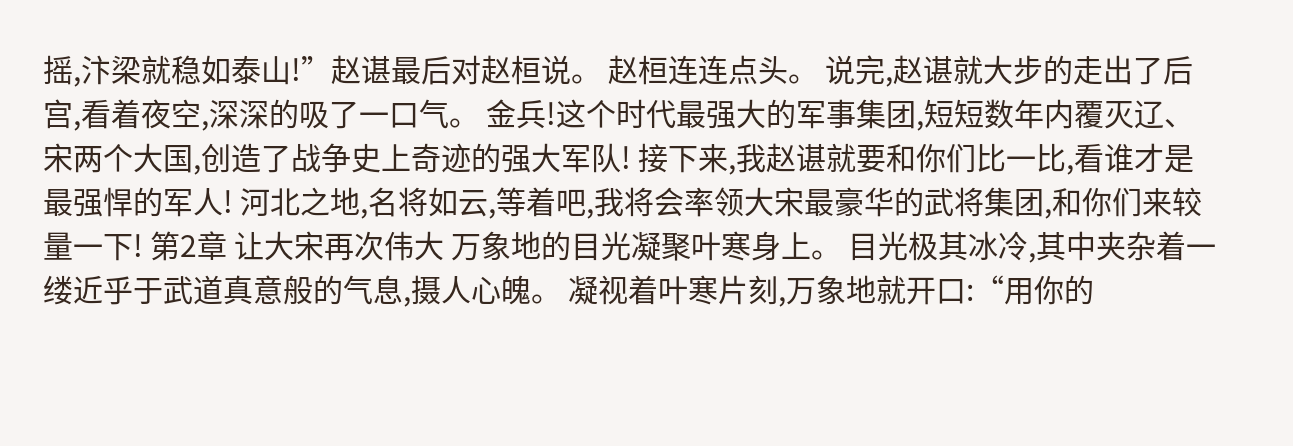摇,汴梁就稳如泰山!”赵谌最后对赵桓说。 赵桓连连点头。 说完,赵谌就大步的走出了后宫,看着夜空,深深的吸了一口气。 金兵!这个时代最强大的军事集团,短短数年内覆灭辽、宋两个大国,创造了战争史上奇迹的强大军队! 接下来,我赵谌就要和你们比一比,看谁才是最强悍的军人! 河北之地,名将如云,等着吧,我将会率领大宋最豪华的武将集团,和你们来较量一下! 第2章 让大宋再次伟大 万象地的目光凝聚叶寒身上。 目光极其冰冷,其中夹杂着一缕近乎于武道真意般的气息,摄人心魄。 凝视着叶寒片刻,万象地就开口:“用你的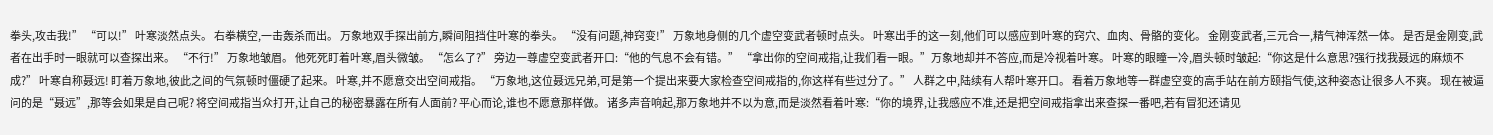拳头,攻击我!” “可以!” 叶寒淡然点头。 右拳横空,一击轰杀而出。 万象地双手探出前方,瞬间阻挡住叶寒的拳头。 “没有问题,神窍变!” 万象地身侧的几个虚空变武者顿时点头。 叶寒出手的这一刻,他们可以感应到叶寒的窍穴、血肉、骨骼的变化。 金刚变武者,三元合一,精气神浑然一体。 是否是金刚变,武者在出手时一眼就可以查探出来。 “不行!” 万象地皱眉。 他死死盯着叶寒,眉头微皱。 “怎么了?” 旁边一尊虚空变武者开口:“他的气息不会有错。” “拿出你的空间戒指,让我们看一眼。”万象地却并不答应,而是冷视着叶寒。 叶寒的眼瞳一冷,眉头顿时皱起:“你这是什么意思?强行找我聂远的麻烦不成?” 叶寒自称聂远! 盯着万象地,彼此之间的气氛顿时僵硬了起来。 叶寒,并不愿意交出空间戒指。 “万象地,这位聂远兄弟,可是第一个提出来要大家检查空间戒指的,你这样有些过分了。” 人群之中,陆续有人帮叶寒开口。 看着万象地等一群虚空变的高手站在前方颐指气使,这种姿态让很多人不爽。 现在被逼问的是“聂远”,那等会如果是自己呢? 将空间戒指当众打开,让自己的秘密暴露在所有人面前? 平心而论,谁也不愿意那样做。 诸多声音响起,那万象地并不以为意,而是淡然看着叶寒:“你的境界,让我感应不准,还是把空间戒指拿出来查探一番吧,若有冒犯还请见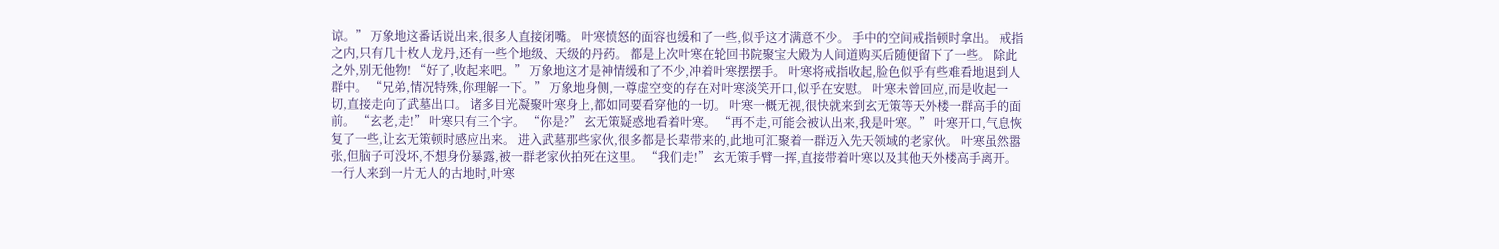谅。” 万象地这番话说出来,很多人直接闭嘴。 叶寒愤怒的面容也缓和了一些,似乎这才满意不少。 手中的空间戒指顿时拿出。 戒指之内,只有几十枚人龙丹,还有一些个地级、天级的丹药。 都是上次叶寒在轮回书院聚宝大殿为人间道购买后随便留下了一些。 除此之外,别无他物! “好了,收起来吧。” 万象地这才是神情缓和了不少,冲着叶寒摆摆手。 叶寒将戒指收起,脸色似乎有些难看地退到人群中。 “兄弟,情况特殊,你理解一下。” 万象地身侧,一尊虚空变的存在对叶寒淡笑开口,似乎在安慰。 叶寒未曾回应,而是收起一切,直接走向了武墓出口。 诸多目光凝聚叶寒身上,都如同要看穿他的一切。 叶寒一概无视,很快就来到玄无策等天外楼一群高手的面前。 “玄老,走!” 叶寒只有三个字。 “你是?” 玄无策疑惑地看着叶寒。 “再不走,可能会被认出来,我是叶寒。” 叶寒开口,气息恢复了一些,让玄无策顿时感应出来。 进入武墓那些家伙,很多都是长辈带来的,此地可汇聚着一群迈入先天领域的老家伙。 叶寒虽然嚣张,但脑子可没坏,不想身份暴露,被一群老家伙拍死在这里。 “我们走!” 玄无策手臂一挥,直接带着叶寒以及其他天外楼高手离开。 一行人来到一片无人的古地时,叶寒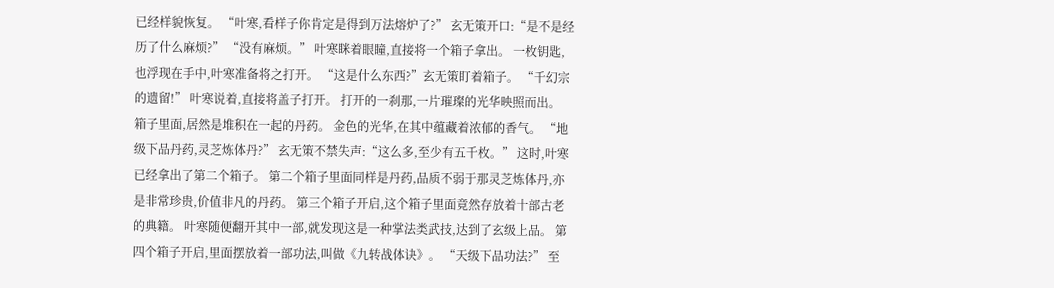已经样貌恢复。 “叶寒,看样子你肯定是得到万法熔炉了?” 玄无策开口:“是不是经历了什么麻烦?” “没有麻烦。” 叶寒眯着眼瞳,直接将一个箱子拿出。 一枚钥匙,也浮现在手中,叶寒准备将之打开。 “这是什么东西?”玄无策盯着箱子。 “千幻宗的遗留!” 叶寒说着,直接将盖子打开。 打开的一刹那,一片璀璨的光华映照而出。 箱子里面,居然是堆积在一起的丹药。 金色的光华,在其中蕴藏着浓郁的香气。 “地级下品丹药,灵芝炼体丹?” 玄无策不禁失声:“这么多,至少有五千枚。” 这时,叶寒已经拿出了第二个箱子。 第二个箱子里面同样是丹药,品质不弱于那灵芝炼体丹,亦是非常珍贵,价值非凡的丹药。 第三个箱子开启,这个箱子里面竟然存放着十部古老的典籍。 叶寒随便翻开其中一部,就发现这是一种掌法类武技,达到了玄级上品。 第四个箱子开启,里面摆放着一部功法,叫做《九转战体诀》。 “天级下品功法?” 至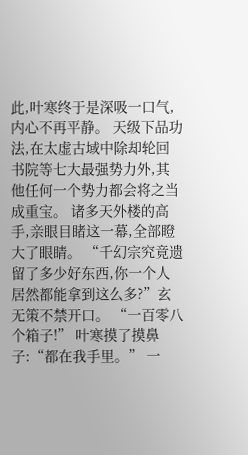此,叶寒终于是深吸一口气,内心不再平静。 天级下品功法,在太虚古域中除却轮回书院等七大最强势力外,其他任何一个势力都会将之当成重宝。 诸多天外楼的高手,亲眼目睹这一幕,全部瞪大了眼睛。 “千幻宗究竟遗留了多少好东西,你一个人居然都能拿到这么多?”玄无策不禁开口。 “一百零八个箱子!” 叶寒摸了摸鼻子:“都在我手里。” 一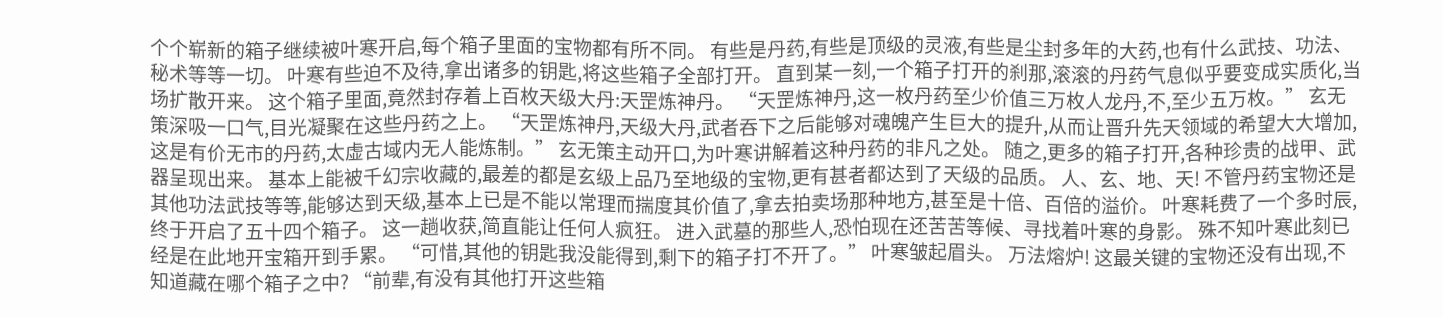个个崭新的箱子继续被叶寒开启,每个箱子里面的宝物都有所不同。 有些是丹药,有些是顶级的灵液,有些是尘封多年的大药,也有什么武技、功法、秘术等等一切。 叶寒有些迫不及待,拿出诸多的钥匙,将这些箱子全部打开。 直到某一刻,一个箱子打开的刹那,滚滚的丹药气息似乎要变成实质化,当场扩散开来。 这个箱子里面,竟然封存着上百枚天级大丹:天罡炼神丹。 “天罡炼神丹,这一枚丹药至少价值三万枚人龙丹,不,至少五万枚。” 玄无策深吸一口气,目光凝聚在这些丹药之上。 “天罡炼神丹,天级大丹,武者吞下之后能够对魂魄产生巨大的提升,从而让晋升先天领域的希望大大增加,这是有价无市的丹药,太虚古域内无人能炼制。” 玄无策主动开口,为叶寒讲解着这种丹药的非凡之处。 随之,更多的箱子打开,各种珍贵的战甲、武器呈现出来。 基本上能被千幻宗收藏的,最差的都是玄级上品乃至地级的宝物,更有甚者都达到了天级的品质。 人、玄、地、天! 不管丹药宝物还是其他功法武技等等,能够达到天级,基本上已是不能以常理而揣度其价值了,拿去拍卖场那种地方,甚至是十倍、百倍的溢价。 叶寒耗费了一个多时辰,终于开启了五十四个箱子。 这一趟收获,简直能让任何人疯狂。 进入武墓的那些人,恐怕现在还苦苦等候、寻找着叶寒的身影。 殊不知叶寒此刻已经是在此地开宝箱开到手累。 “可惜,其他的钥匙我没能得到,剩下的箱子打不开了。” 叶寒皱起眉头。 万法熔炉! 这最关键的宝物还没有出现,不知道藏在哪个箱子之中? “前辈,有没有其他打开这些箱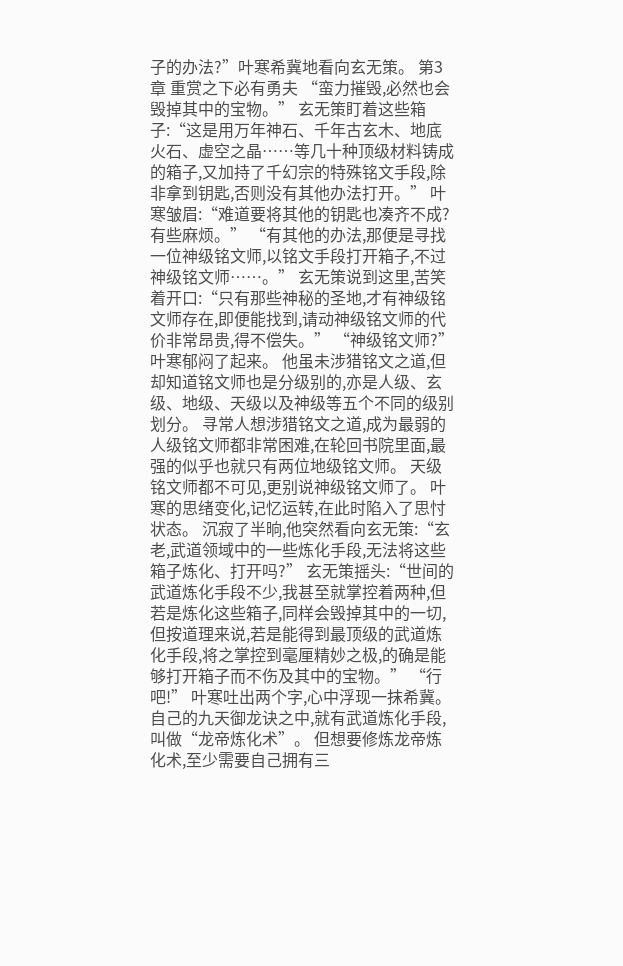子的办法?”叶寒希冀地看向玄无策。 第3章 重赏之下必有勇夫 “蛮力摧毁,必然也会毁掉其中的宝物。” 玄无策盯着这些箱子:“这是用万年神石、千年古玄木、地底火石、虚空之晶……等几十种顶级材料铸成的箱子,又加持了千幻宗的特殊铭文手段,除非拿到钥匙,否则没有其他办法打开。” 叶寒皱眉:“难道要将其他的钥匙也凑齐不成?有些麻烦。” “有其他的办法,那便是寻找一位神级铭文师,以铭文手段打开箱子,不过神级铭文师……。” 玄无策说到这里,苦笑着开口:“只有那些神秘的圣地,才有神级铭文师存在,即便能找到,请动神级铭文师的代价非常昂贵,得不偿失。” “神级铭文师?” 叶寒郁闷了起来。 他虽未涉猎铭文之道,但却知道铭文师也是分级别的,亦是人级、玄级、地级、天级以及神级等五个不同的级别划分。 寻常人想涉猎铭文之道,成为最弱的人级铭文师都非常困难,在轮回书院里面,最强的似乎也就只有两位地级铭文师。 天级铭文师都不可见,更别说神级铭文师了。 叶寒的思绪变化,记忆运转,在此时陷入了思忖状态。 沉寂了半晌,他突然看向玄无策:“玄老,武道领域中的一些炼化手段,无法将这些箱子炼化、打开吗?” 玄无策摇头:“世间的武道炼化手段不少,我甚至就掌控着两种,但若是炼化这些箱子,同样会毁掉其中的一切,但按道理来说,若是能得到最顶级的武道炼化手段,将之掌控到毫厘精妙之极,的确是能够打开箱子而不伤及其中的宝物。” “行吧!” 叶寒吐出两个字,心中浮现一抹希冀。 自己的九天御龙诀之中,就有武道炼化手段,叫做“龙帝炼化术”。 但想要修炼龙帝炼化术,至少需要自己拥有三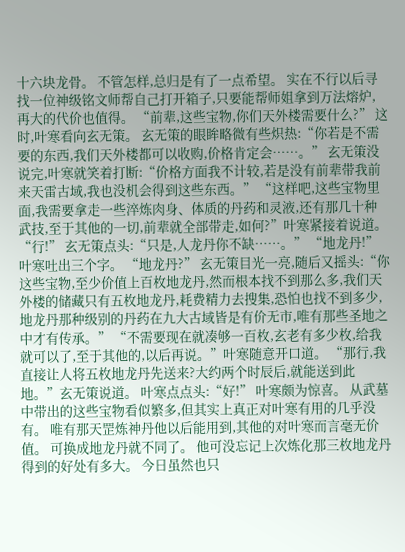十六块龙骨。 不管怎样,总归是有了一点希望。 实在不行以后寻找一位神级铭文师帮自己打开箱子,只要能帮师姐拿到万法熔炉,再大的代价也值得。 “前辈,这些宝物,你们天外楼需要什么?” 这时,叶寒看向玄无策。 玄无策的眼眸略微有些炽热:“你若是不需要的东西,我们天外楼都可以收购,价格肯定会……。” 玄无策没说完,叶寒就笑着打断:“价格方面我不计较,若是没有前辈带我前来天雷古域,我也没机会得到这些东西。” “这样吧,这些宝物里面,我需要拿走一些淬炼肉身、体质的丹药和灵液,还有那几十种武技,至于其他的一切,前辈就全部带走,如何?”叶寒紧接着说道。 “行!” 玄无策点头:“只是,人龙丹你不缺……。” “地龙丹!” 叶寒吐出三个字。 “地龙丹?” 玄无策目光一亮,随后又摇头:“你这些宝物,至少价值上百枚地龙丹,然而根本找不到那么多,我们天外楼的储藏只有五枚地龙丹,耗费精力去搜集,恐怕也找不到多少,地龙丹那种级别的丹药在九大古域皆是有价无市,唯有那些圣地之中才有传承。” “不需要现在就凑够一百枚,玄老有多少枚,给我就可以了,至于其他的,以后再说。”叶寒随意开口道。 “那行,我直接让人将五枚地龙丹先送来?大约两个时辰后,就能送到此地。”玄无策说道。 叶寒点点头:“好!” 叶寒颇为惊喜。 从武墓中带出的这些宝物看似繁多,但其实上真正对叶寒有用的几乎没有。 唯有那天罡炼神丹他以后能用到,其他的对叶寒而言毫无价值。 可换成地龙丹就不同了。 他可没忘记上次炼化那三枚地龙丹得到的好处有多大。 今日虽然也只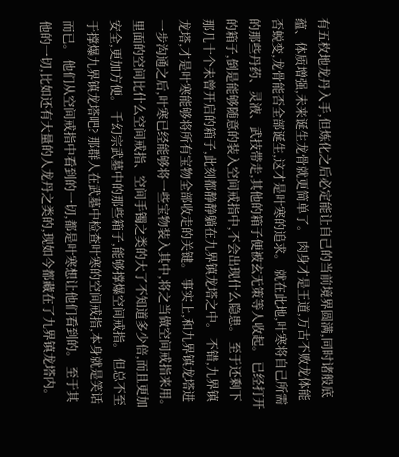有五枚地龙丹入手,但炼化之后必定能让自己的当前境界圆满,同时诸般底蕴、体质增强,未来诞生龙骨就更简单了。 肉身才是王道,万古不败龙体能否蜕变,龙骨能否全部诞生,这才是叶寒的追求。 就在此地,叶寒将自己所需的那些丹药、灵液、武技带走,其他的箱子便被玄无策等人收起。 已经打开的箱子,倒是能够随意的装入空间戒指中,不会出现什么隐患。 至于还剩下那几十个未曾开启的箱子,此刻都静静躺在九界镇龙塔之中。 不错,九界镇龙塔,才是叶寒能够将所有宝物全部收走的关键。 事实上,和九界镇龙塔进一步沟通之后,叶寒已经能够将一些宝物装入其中,将之当做空间戒指来用。 里面的空间比什么空间戒指、空间手镯之类的大了不知道多少倍,而且更加安全,更加方便。 千幻宗武墓中的那些箱子,能够撑爆空间戒指。 但总不至于撑爆九界镇龙塔吧? 那群人在武墓中检查叶寒的空间戒指,本身就是笑话而已。 他们从空间戒指中看到的一切,都是叶寒想让他们看到的。 至于其他的一切,比如还有大量的人龙丹之类的,现如今都藏在了九界镇龙塔内。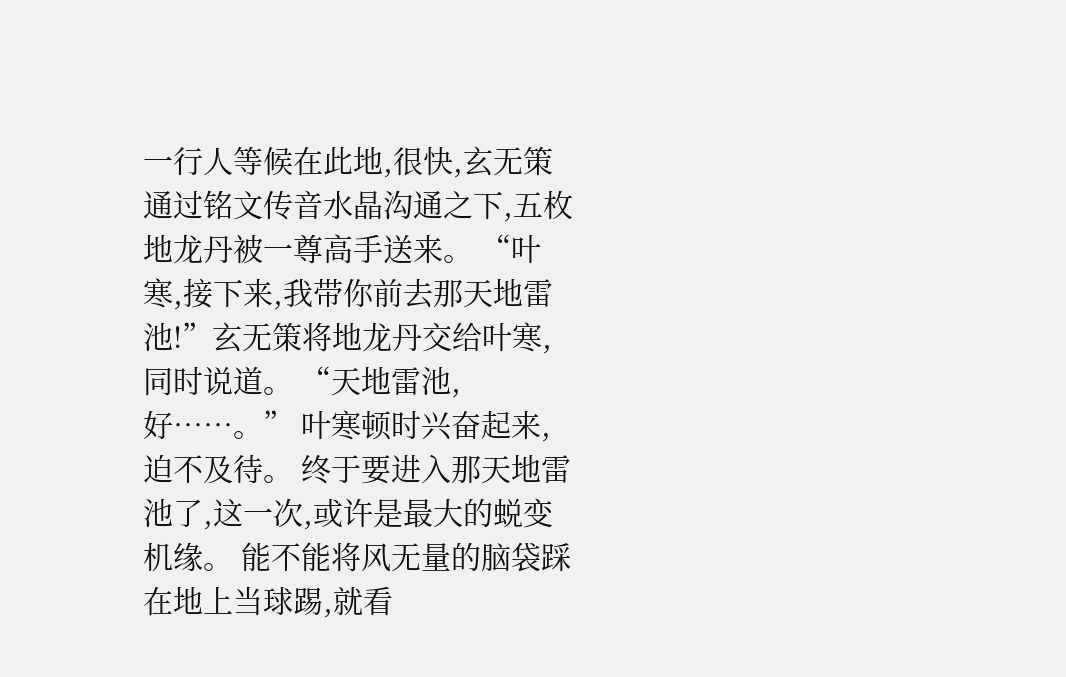一行人等候在此地,很快,玄无策通过铭文传音水晶沟通之下,五枚地龙丹被一尊高手送来。 “叶寒,接下来,我带你前去那天地雷池!”玄无策将地龙丹交给叶寒,同时说道。 “天地雷池,好……。” 叶寒顿时兴奋起来,迫不及待。 终于要进入那天地雷池了,这一次,或许是最大的蜕变机缘。 能不能将风无量的脑袋踩在地上当球踢,就看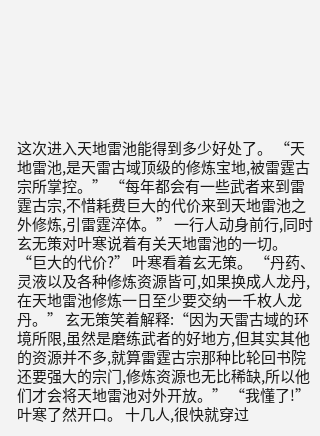这次进入天地雷池能得到多少好处了。 “天地雷池,是天雷古域顶级的修炼宝地,被雷霆古宗所掌控。” “每年都会有一些武者来到雷霆古宗,不惜耗费巨大的代价来到天地雷池之外修炼,引雷霆淬体。” 一行人动身前行,同时玄无策对叶寒说着有关天地雷池的一切。 “巨大的代价?” 叶寒看着玄无策。 “丹药、灵液以及各种修炼资源皆可,如果换成人龙丹,在天地雷池修炼一日至少要交纳一千枚人龙丹。” 玄无策笑着解释:“因为天雷古域的环境所限,虽然是磨练武者的好地方,但其实其他的资源并不多,就算雷霆古宗那种比轮回书院还要强大的宗门,修炼资源也无比稀缺,所以他们才会将天地雷池对外开放。” “我懂了!” 叶寒了然开口。 十几人,很快就穿过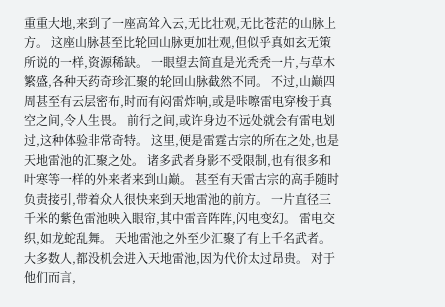重重大地,来到了一座高耸入云,无比壮观,无比苍茫的山脉上方。 这座山脉甚至比轮回山脉更加壮观,但似乎真如玄无策所说的一样,资源稀缺。 一眼望去简直是光秃秃一片,与草木繁盛,各种天药奇珍汇聚的轮回山脉截然不同。 不过,山巅四周甚至有云层密布,时而有闷雷炸响,或是咔嚓雷电穿梭于真空之间,令人生畏。 前行之间,或许身边不远处就会有雷电划过,这种体验非常奇特。 这里,便是雷霆古宗的所在之处,也是天地雷池的汇聚之处。 诸多武者身影不受限制,也有很多和叶寒等一样的外来者来到山巅。 甚至有天雷古宗的高手随时负责接引,带着众人很快来到天地雷池的前方。 一片直径三千米的紫色雷池映入眼帘,其中雷音阵阵,闪电变幻。 雷电交织,如龙蛇乱舞。 天地雷池之外至少汇聚了有上千名武者。 大多数人,都没机会进入天地雷池,因为代价太过昂贵。 对于他们而言,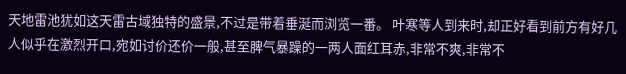天地雷池犹如这天雷古域独特的盛景,不过是带着垂涎而浏览一番。 叶寒等人到来时,却正好看到前方有好几人似乎在激烈开口,宛如讨价还价一般,甚至脾气暴躁的一两人面红耳赤,非常不爽,非常不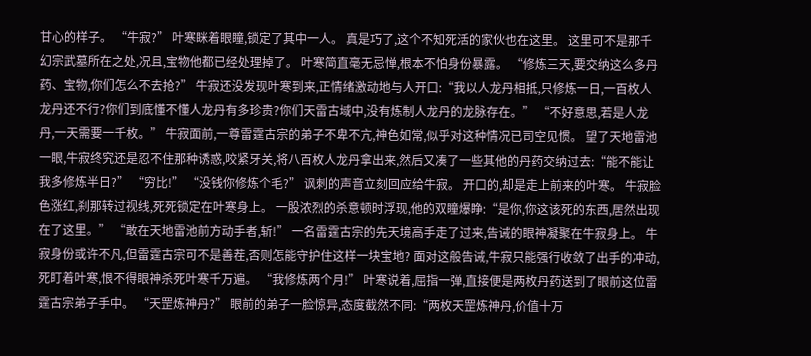甘心的样子。 “牛寂?” 叶寒眯着眼瞳,锁定了其中一人。 真是巧了,这个不知死活的家伙也在这里。 这里可不是那千幻宗武墓所在之处,况且,宝物他都已经处理掉了。 叶寒简直毫无忌惮,根本不怕身份暴露。 “修炼三天,要交纳这么多丹药、宝物,你们怎么不去抢?” 牛寂还没发现叶寒到来,正情绪激动地与人开口:“我以人龙丹相抵,只修炼一日,一百枚人龙丹还不行?你们到底懂不懂人龙丹有多珍贵?你们天雷古域中,没有炼制人龙丹的龙脉存在。” “不好意思,若是人龙丹,一天需要一千枚。” 牛寂面前,一尊雷霆古宗的弟子不卑不亢,神色如常,似乎对这种情况已司空见惯。 望了天地雷池一眼,牛寂终究还是忍不住那种诱惑,咬紧牙关,将八百枚人龙丹拿出来,然后又凑了一些其他的丹药交纳过去:“能不能让我多修炼半日?” “穷比!” “没钱你修炼个毛?” 讽刺的声音立刻回应给牛寂。 开口的,却是走上前来的叶寒。 牛寂脸色涨红,刹那转过视线,死死锁定在叶寒身上。 一股浓烈的杀意顿时浮现,他的双瞳爆睁:“是你,你这该死的东西,居然出现在了这里。” “敢在天地雷池前方动手者,斩!” 一名雷霆古宗的先天境高手走了过来,告诫的眼神凝聚在牛寂身上。 牛寂身份或许不凡,但雷霆古宗可不是善茬,否则怎能守护住这样一块宝地? 面对这般告诫,牛寂只能强行收敛了出手的冲动,死盯着叶寒,恨不得眼神杀死叶寒千万遍。 “我修炼两个月!” 叶寒说着,屈指一弹,直接便是两枚丹药送到了眼前这位雷霆古宗弟子手中。 “天罡炼神丹?” 眼前的弟子一脸惊异,态度截然不同:“两枚天罡炼神丹,价值十万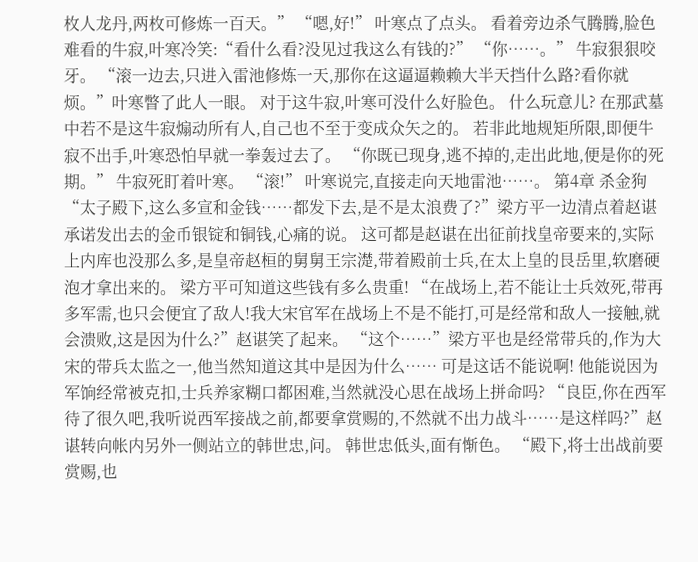枚人龙丹,两枚可修炼一百天。” “嗯,好!” 叶寒点了点头。 看着旁边杀气腾腾,脸色难看的牛寂,叶寒冷笑:“看什么看?没见过我这么有钱的?” “你……。” 牛寂狠狠咬牙。 “滚一边去,只进入雷池修炼一天,那你在这逼逼赖赖大半天挡什么路?看你就烦。”叶寒瞥了此人一眼。 对于这牛寂,叶寒可没什么好脸色。 什么玩意儿? 在那武墓中若不是这牛寂煽动所有人,自己也不至于变成众矢之的。 若非此地规矩所限,即便牛寂不出手,叶寒恐怕早就一拳轰过去了。 “你既已现身,逃不掉的,走出此地,便是你的死期。” 牛寂死盯着叶寒。 “滚!” 叶寒说完,直接走向天地雷池……。 第4章 杀金狗 “太子殿下,这么多宣和金钱……都发下去,是不是太浪费了?”梁方平一边清点着赵谌承诺发出去的金币银锭和铜钱,心痛的说。 这可都是赵谌在出征前找皇帝要来的,实际上内库也没那么多,是皇帝赵桓的舅舅王宗濋,带着殿前士兵,在太上皇的艮岳里,软磨硬泡才拿出来的。 梁方平可知道这些钱有多么贵重! “在战场上,若不能让士兵效死,带再多军需,也只会便宜了敌人!我大宋官军在战场上不是不能打,可是经常和敌人一接触,就会溃败,这是因为什么?”赵谌笑了起来。 “这个……”梁方平也是经常带兵的,作为大宋的带兵太监之一,他当然知道这其中是因为什么…… 可是这话不能说啊! 他能说因为军饷经常被克扣,士兵养家糊口都困难,当然就没心思在战场上拼命吗? “良臣,你在西军待了很久吧,我听说西军接战之前,都要拿赏赐的,不然就不出力战斗……是这样吗?”赵谌转向帐内另外一侧站立的韩世忠,问。 韩世忠低头,面有惭色。 “殿下,将士出战前要赏赐,也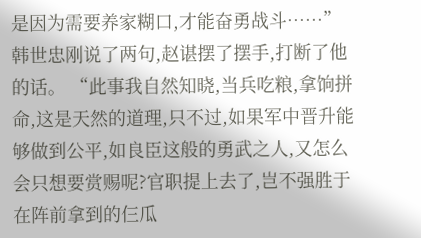是因为需要养家糊口,才能奋勇战斗……” 韩世忠刚说了两句,赵谌摆了摆手,打断了他的话。 “此事我自然知晓,当兵吃粮,拿饷拼命,这是天然的道理,只不过,如果军中晋升能够做到公平,如良臣这般的勇武之人,又怎么会只想要赏赐呢?官职提上去了,岂不强胜于在阵前拿到的仨瓜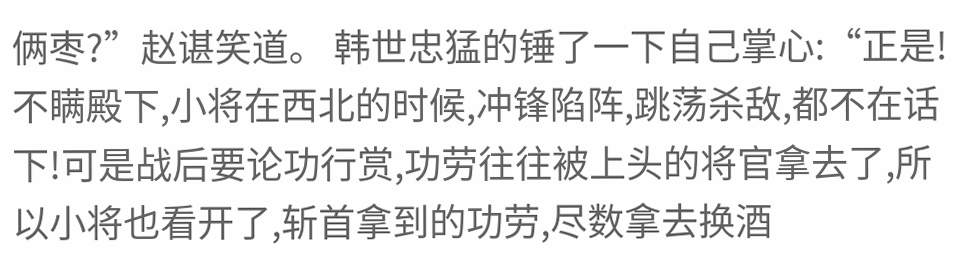俩枣?”赵谌笑道。 韩世忠猛的锤了一下自己掌心:“正是!不瞒殿下,小将在西北的时候,冲锋陷阵,跳荡杀敌,都不在话下!可是战后要论功行赏,功劳往往被上头的将官拿去了,所以小将也看开了,斩首拿到的功劳,尽数拿去换酒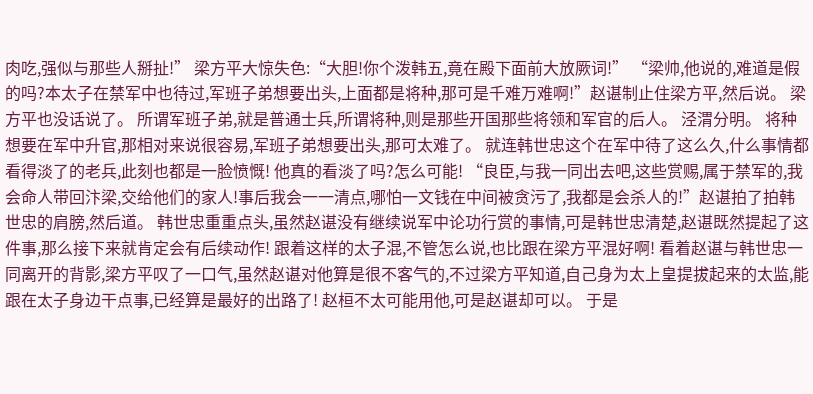肉吃,强似与那些人掰扯!” 梁方平大惊失色:“大胆!你个泼韩五,竟在殿下面前大放厥词!” “梁帅,他说的,难道是假的吗?本太子在禁军中也待过,军班子弟想要出头,上面都是将种,那可是千难万难啊!”赵谌制止住梁方平,然后说。 梁方平也没话说了。 所谓军班子弟,就是普通士兵,所谓将种,则是那些开国那些将领和军官的后人。 泾渭分明。 将种想要在军中升官,那相对来说很容易,军班子弟想要出头,那可太难了。 就连韩世忠这个在军中待了这么久,什么事情都看得淡了的老兵,此刻也都是一脸愤慨! 他真的看淡了吗?怎么可能! “良臣,与我一同出去吧,这些赏赐,属于禁军的,我会命人带回汴梁,交给他们的家人!事后我会一一清点,哪怕一文钱在中间被贪污了,我都是会杀人的!”赵谌拍了拍韩世忠的肩膀,然后道。 韩世忠重重点头,虽然赵谌没有继续说军中论功行赏的事情,可是韩世忠清楚,赵谌既然提起了这件事,那么接下来就肯定会有后续动作! 跟着这样的太子混,不管怎么说,也比跟在梁方平混好啊! 看着赵谌与韩世忠一同离开的背影,梁方平叹了一口气,虽然赵谌对他算是很不客气的,不过梁方平知道,自己身为太上皇提拔起来的太监,能跟在太子身边干点事,已经算是最好的出路了! 赵桓不太可能用他,可是赵谌却可以。 于是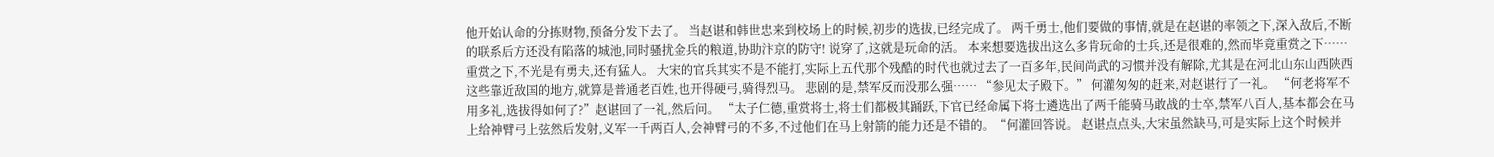他开始认命的分拣财物,预备分发下去了。 当赵谌和韩世忠来到校场上的时候,初步的选拔,已经完成了。 两千勇士,他们要做的事情,就是在赵谌的率领之下,深入敌后,不断的联系后方还没有陷落的城池,同时骚扰金兵的粮道,协助汴京的防守! 说穿了,这就是玩命的活。 本来想要选拔出这么多肯玩命的士兵,还是很难的,然而毕竟重赏之下…… 重赏之下,不光是有勇夫,还有猛人。 大宋的官兵其实不是不能打,实际上五代那个残酷的时代也就过去了一百多年,民间尚武的习惯并没有解除,尤其是在河北山东山西陕西这些靠近敌国的地方,就算是普通老百姓,也开得硬弓,骑得烈马。 悲剧的是,禁军反而没那么强…… “参见太子殿下。” 何灌匆匆的赶来,对赵谌行了一礼。 “何老将军不用多礼,选拔得如何了?”赵谌回了一礼,然后问。 “太子仁德,重赏将士,将士们都极其踊跃,下官已经命属下将士遴选出了两千能骑马敢战的士卒,禁军八百人,基本都会在马上给神臂弓上弦然后发射,义军一千两百人,会神臂弓的不多,不过他们在马上射箭的能力还是不错的。“何灌回答说。 赵谌点点头,大宋虽然缺马,可是实际上这个时候并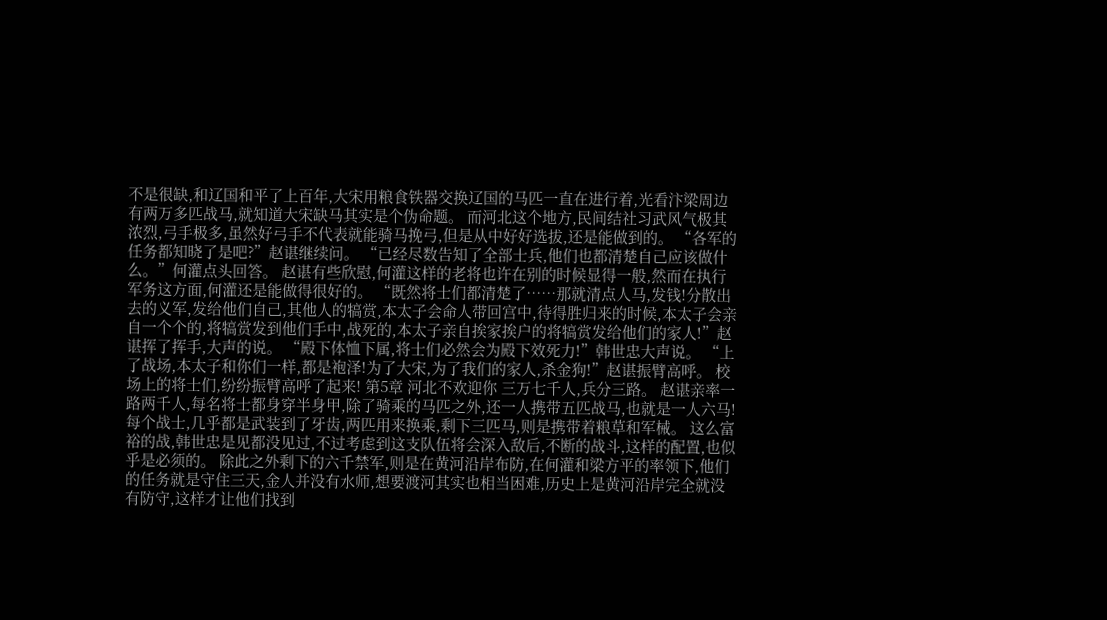不是很缺,和辽国和平了上百年,大宋用粮食铁器交换辽国的马匹一直在进行着,光看汴梁周边有两万多匹战马,就知道大宋缺马其实是个伪命题。 而河北这个地方,民间结社习武风气极其浓烈,弓手极多,虽然好弓手不代表就能骑马挽弓,但是从中好好选拔,还是能做到的。 “各军的任务都知晓了是吧?”赵谌继续问。 “已经尽数告知了全部士兵,他们也都清楚自己应该做什么。”何灌点头回答。 赵谌有些欣慰,何灌这样的老将也许在别的时候显得一般,然而在执行军务这方面,何灌还是能做得很好的。 “既然将士们都清楚了……那就清点人马,发钱!分散出去的义军,发给他们自己,其他人的犒赏,本太子会命人带回宫中,待得胜归来的时候,本太子会亲自一个个的,将犒赏发到他们手中,战死的,本太子亲自挨家挨户的将犒赏发给他们的家人!”赵谌挥了挥手,大声的说。 “殿下体恤下属,将士们必然会为殿下效死力!”韩世忠大声说。 “上了战场,本太子和你们一样,都是袍泽!为了大宋,为了我们的家人,杀金狗!”赵谌振臂高呼。 校场上的将士们,纷纷振臂高呼了起来! 第5章 河北不欢迎你 三万七千人,兵分三路。 赵谌亲率一路两千人,每名将士都身穿半身甲,除了骑乘的马匹之外,还一人携带五匹战马,也就是一人六马! 每个战士,几乎都是武装到了牙齿,两匹用来换乘,剩下三匹马,则是携带着粮草和军械。 这么富裕的战,韩世忠是见都没见过,不过考虑到这支队伍将会深入敌后,不断的战斗,这样的配置,也似乎是必须的。 除此之外剩下的六千禁军,则是在黄河沿岸布防,在何灌和梁方平的率领下,他们的任务就是守住三天,金人并没有水师,想要渡河其实也相当困难,历史上是黄河沿岸完全就没有防守,这样才让他们找到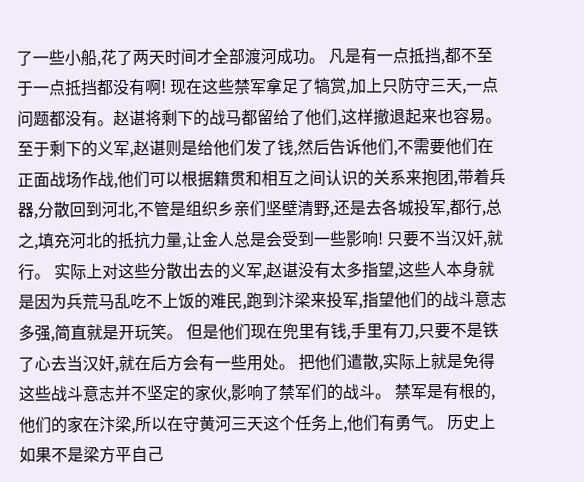了一些小船,花了两天时间才全部渡河成功。 凡是有一点抵挡,都不至于一点抵挡都没有啊! 现在这些禁军拿足了犒赏,加上只防守三天,一点问题都没有。赵谌将剩下的战马都留给了他们,这样撤退起来也容易。 至于剩下的义军,赵谌则是给他们发了钱,然后告诉他们,不需要他们在正面战场作战,他们可以根据籍贯和相互之间认识的关系来抱团,带着兵器,分散回到河北,不管是组织乡亲们坚壁清野,还是去各城投军,都行,总之,填充河北的抵抗力量,让金人总是会受到一些影响! 只要不当汉奸,就行。 实际上对这些分散出去的义军,赵谌没有太多指望,这些人本身就是因为兵荒马乱吃不上饭的难民,跑到汴梁来投军,指望他们的战斗意志多强,简直就是开玩笑。 但是他们现在兜里有钱,手里有刀,只要不是铁了心去当汉奸,就在后方会有一些用处。 把他们遣散,实际上就是免得这些战斗意志并不坚定的家伙,影响了禁军们的战斗。 禁军是有根的,他们的家在汴梁,所以在守黄河三天这个任务上,他们有勇气。 历史上如果不是梁方平自己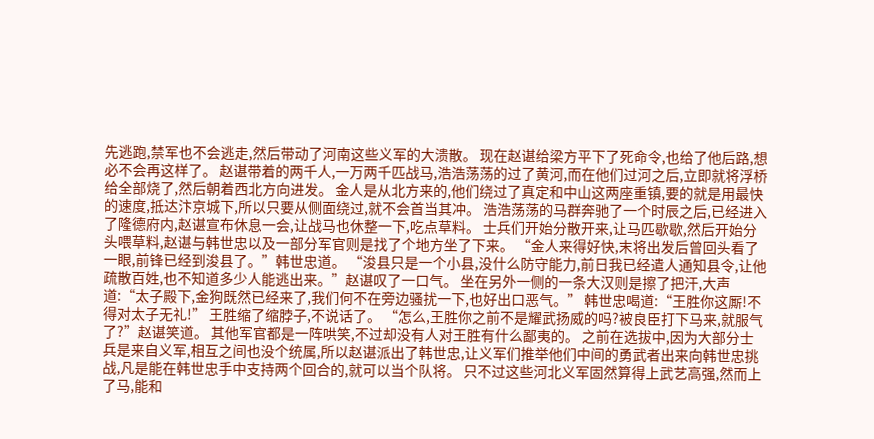先逃跑,禁军也不会逃走,然后带动了河南这些义军的大溃散。 现在赵谌给梁方平下了死命令,也给了他后路,想必不会再这样了。 赵谌带着的两千人,一万两千匹战马,浩浩荡荡的过了黄河,而在他们过河之后,立即就将浮桥给全部烧了,然后朝着西北方向进发。 金人是从北方来的,他们绕过了真定和中山这两座重镇,要的就是用最快的速度,抵达汴京城下,所以只要从侧面绕过,就不会首当其冲。 浩浩荡荡的马群奔驰了一个时辰之后,已经进入了隆德府内,赵谌宣布休息一会,让战马也休整一下,吃点草料。 士兵们开始分散开来,让马匹歇歇,然后开始分头喂草料,赵谌与韩世忠以及一部分军官则是找了个地方坐了下来。 “金人来得好快,末将出发后曾回头看了一眼,前锋已经到浚县了。”韩世忠道。 “浚县只是一个小县,没什么防守能力,前日我已经遣人通知县令,让他疏散百姓,也不知道多少人能逃出来。”赵谌叹了一口气。 坐在另外一侧的一条大汉则是擦了把汗,大声道:“太子殿下,金狗既然已经来了,我们何不在旁边骚扰一下,也好出口恶气。” 韩世忠喝道:“王胜你这厮!不得对太子无礼!” 王胜缩了缩脖子,不说话了。 “怎么,王胜你之前不是耀武扬威的吗?被良臣打下马来,就服气了?”赵谌笑道。 其他军官都是一阵哄笑,不过却没有人对王胜有什么鄙夷的。 之前在选拔中,因为大部分士兵是来自义军,相互之间也没个统属,所以赵谌派出了韩世忠,让义军们推举他们中间的勇武者出来向韩世忠挑战,凡是能在韩世忠手中支持两个回合的,就可以当个队将。 只不过这些河北义军固然算得上武艺高强,然而上了马,能和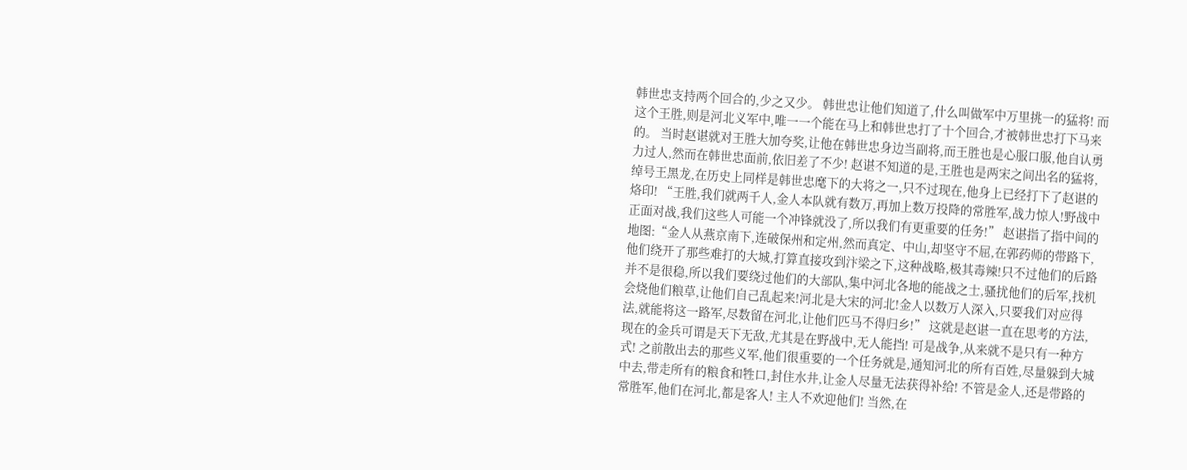韩世忠支持两个回合的,少之又少。 韩世忠让他们知道了,什么叫做军中万里挑一的猛将! 而这个王胜,则是河北义军中,唯一一个能在马上和韩世忠打了十个回合,才被韩世忠打下马来的。 当时赵谌就对王胜大加夸奖,让他在韩世忠身边当副将,而王胜也是心服口服,他自认勇力过人,然而在韩世忠面前,依旧差了不少! 赵谌不知道的是,王胜也是两宋之间出名的猛将,绰号王黑龙,在历史上同样是韩世忠麾下的大将之一,只不过现在,他身上已经打下了赵谌的烙印! “王胜,我们就两千人,金人本队就有数万,再加上数万投降的常胜军,战力惊人!野战中正面对战,我们这些人可能一个冲锋就没了,所以我们有更重要的任务!” 赵谌指了指中间的地图:“金人从燕京南下,连破保州和定州,然而真定、中山,却坚守不屈,在郭药师的带路下,他们绕开了那些难打的大城,打算直接攻到汴梁之下,这种战略,极其毒辣!只不过他们的后路并不是很稳,所以我们要绕过他们的大部队,集中河北各地的能战之士,骚扰他们的后军,找机会烧他们粮草,让他们自己乱起来!河北是大宋的河北!金人以数万人深入,只要我们对应得法,就能将这一路军,尽数留在河北,让他们匹马不得归乡!” 这就是赵谌一直在思考的方法,现在的金兵可谓是天下无敌,尤其是在野战中,无人能挡! 可是战争,从来就不是只有一种方式! 之前散出去的那些义军,他们很重要的一个任务就是,通知河北的所有百姓,尽量躲到大城中去,带走所有的粮食和牲口,封住水井,让金人尽量无法获得补给! 不管是金人,还是带路的常胜军,他们在河北,都是客人! 主人不欢迎他们! 当然,在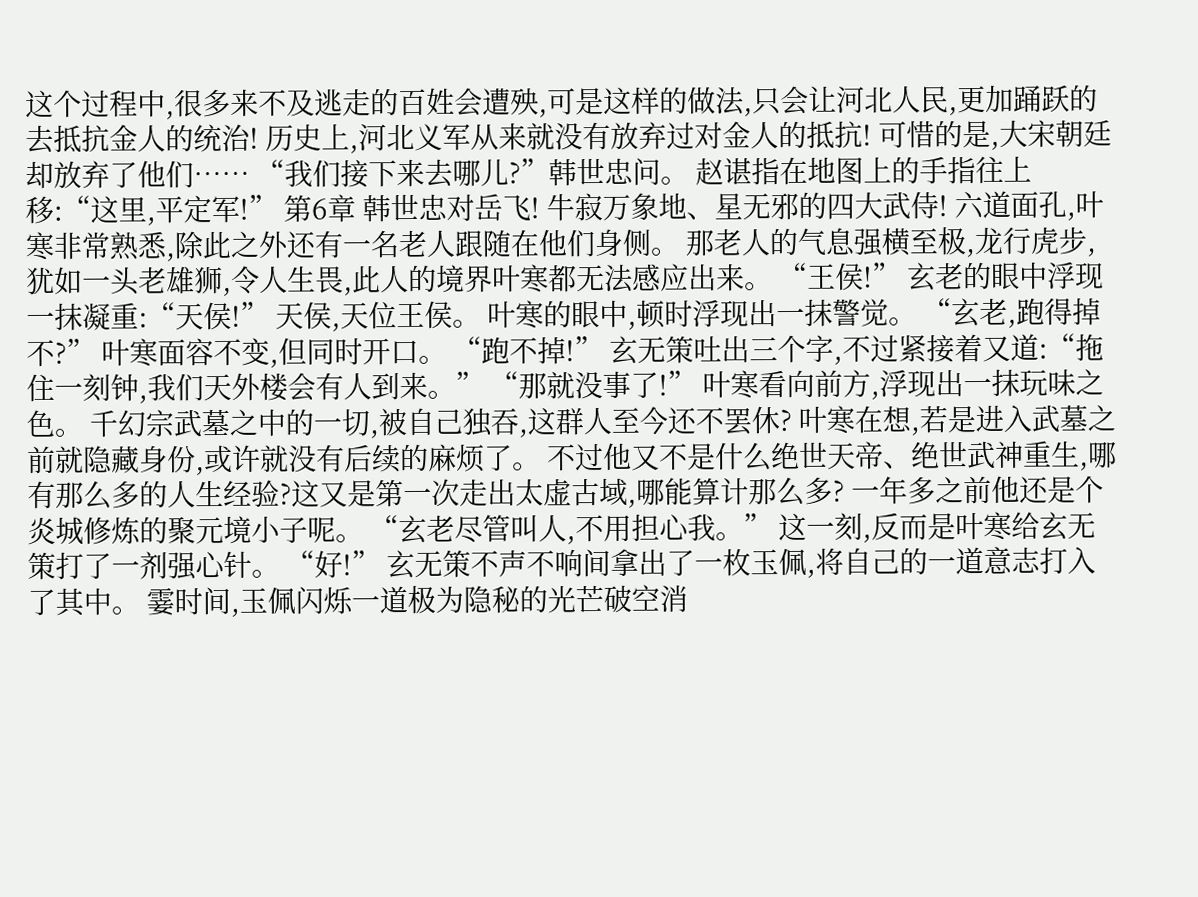这个过程中,很多来不及逃走的百姓会遭殃,可是这样的做法,只会让河北人民,更加踊跃的去抵抗金人的统治! 历史上,河北义军从来就没有放弃过对金人的抵抗! 可惜的是,大宋朝廷却放弃了他们…… “我们接下来去哪儿?”韩世忠问。 赵谌指在地图上的手指往上移:“这里,平定军!” 第6章 韩世忠对岳飞! 牛寂万象地、星无邪的四大武侍! 六道面孔,叶寒非常熟悉,除此之外还有一名老人跟随在他们身侧。 那老人的气息强横至极,龙行虎步,犹如一头老雄狮,令人生畏,此人的境界叶寒都无法感应出来。 “王侯!” 玄老的眼中浮现一抹凝重:“天侯!” 天侯,天位王侯。 叶寒的眼中,顿时浮现出一抹警觉。 “玄老,跑得掉不?” 叶寒面容不变,但同时开口。 “跑不掉!” 玄无策吐出三个字,不过紧接着又道:“拖住一刻钟,我们天外楼会有人到来。” “那就没事了!” 叶寒看向前方,浮现出一抹玩味之色。 千幻宗武墓之中的一切,被自己独吞,这群人至今还不罢休? 叶寒在想,若是进入武墓之前就隐藏身份,或许就没有后续的麻烦了。 不过他又不是什么绝世天帝、绝世武神重生,哪有那么多的人生经验?这又是第一次走出太虚古域,哪能算计那么多? 一年多之前他还是个炎城修炼的聚元境小子呢。 “玄老尽管叫人,不用担心我。” 这一刻,反而是叶寒给玄无策打了一剂强心针。 “好!” 玄无策不声不响间拿出了一枚玉佩,将自己的一道意志打入了其中。 霎时间,玉佩闪烁一道极为隐秘的光芒破空消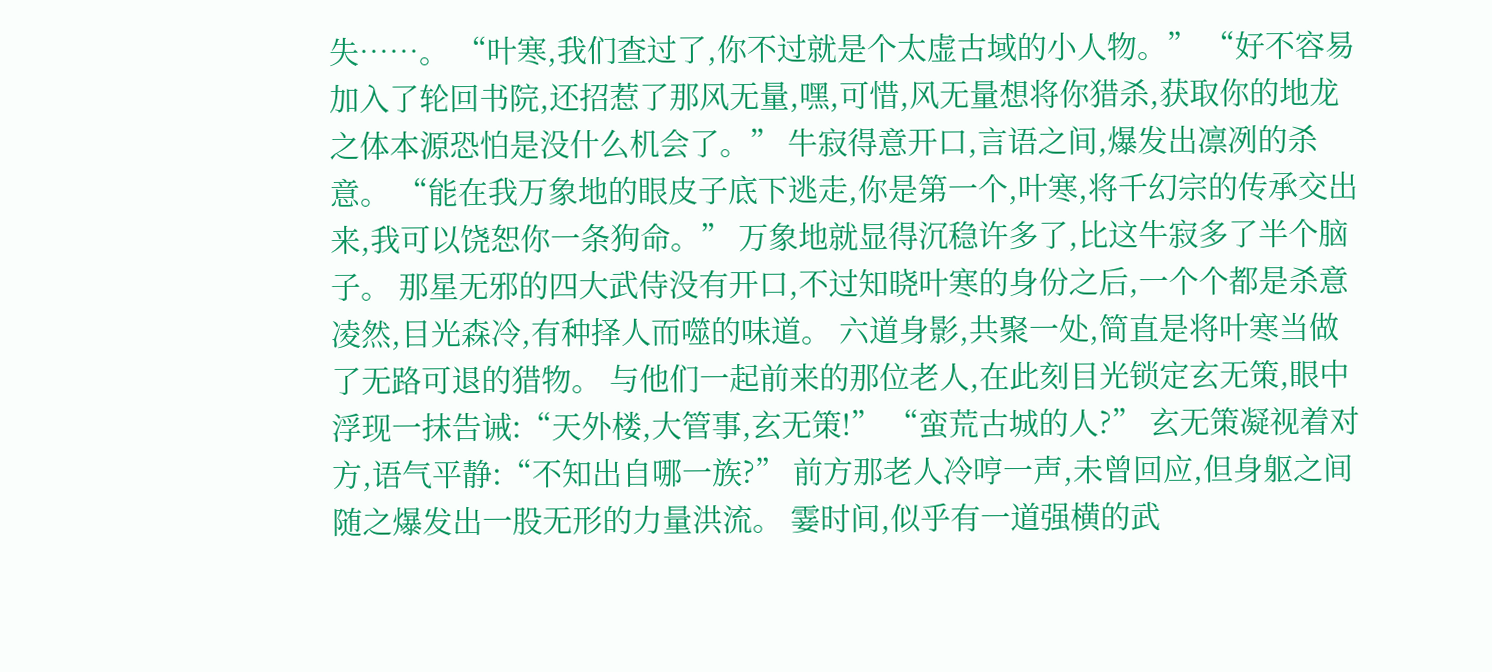失……。 “叶寒,我们查过了,你不过就是个太虚古域的小人物。” “好不容易加入了轮回书院,还招惹了那风无量,嘿,可惜,风无量想将你猎杀,获取你的地龙之体本源恐怕是没什么机会了。” 牛寂得意开口,言语之间,爆发出凛冽的杀意。 “能在我万象地的眼皮子底下逃走,你是第一个,叶寒,将千幻宗的传承交出来,我可以饶恕你一条狗命。” 万象地就显得沉稳许多了,比这牛寂多了半个脑子。 那星无邪的四大武侍没有开口,不过知晓叶寒的身份之后,一个个都是杀意凌然,目光森冷,有种择人而噬的味道。 六道身影,共聚一处,简直是将叶寒当做了无路可退的猎物。 与他们一起前来的那位老人,在此刻目光锁定玄无策,眼中浮现一抹告诫:“天外楼,大管事,玄无策!” “蛮荒古城的人?” 玄无策凝视着对方,语气平静:“不知出自哪一族?” 前方那老人冷哼一声,未曾回应,但身躯之间随之爆发出一股无形的力量洪流。 霎时间,似乎有一道强横的武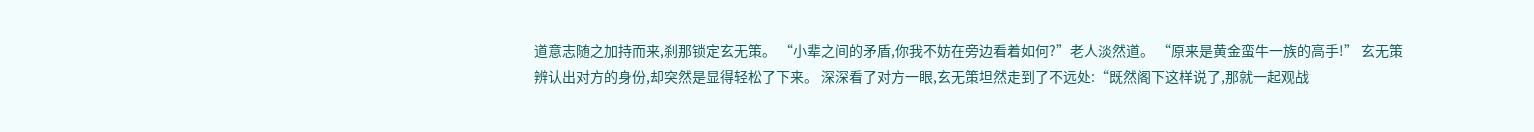道意志随之加持而来,刹那锁定玄无策。 “小辈之间的矛盾,你我不妨在旁边看着如何?”老人淡然道。 “原来是黄金蛮牛一族的高手!” 玄无策辨认出对方的身份,却突然是显得轻松了下来。 深深看了对方一眼,玄无策坦然走到了不远处:“既然阁下这样说了,那就一起观战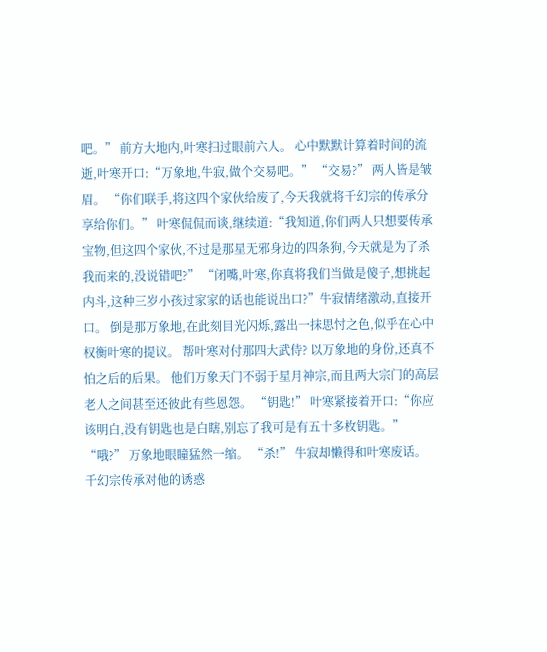吧。” 前方大地内,叶寒扫过眼前六人。 心中默默计算着时间的流逝,叶寒开口:“万象地,牛寂,做个交易吧。” “交易?” 两人皆是皱眉。 “你们联手,将这四个家伙给废了,今天我就将千幻宗的传承分享给你们。” 叶寒侃侃而谈,继续道:“我知道,你们两人只想要传承宝物,但这四个家伙,不过是那星无邪身边的四条狗,今天就是为了杀我而来的,没说错吧?” “闭嘴,叶寒,你真将我们当做是傻子,想挑起内斗,这种三岁小孩过家家的话也能说出口?”牛寂情绪激动,直接开口。 倒是那万象地,在此刻目光闪烁,露出一抹思忖之色,似乎在心中权衡叶寒的提议。 帮叶寒对付那四大武侍? 以万象地的身份,还真不怕之后的后果。 他们万象天门不弱于星月神宗,而且两大宗门的高层老人之间甚至还彼此有些恩怨。 “钥匙!” 叶寒紧接着开口:“你应该明白,没有钥匙也是白瞎,别忘了我可是有五十多枚钥匙。” “哦?” 万象地眼瞳猛然一缩。 “杀!” 牛寂却懒得和叶寒废话。 千幻宗传承对他的诱惑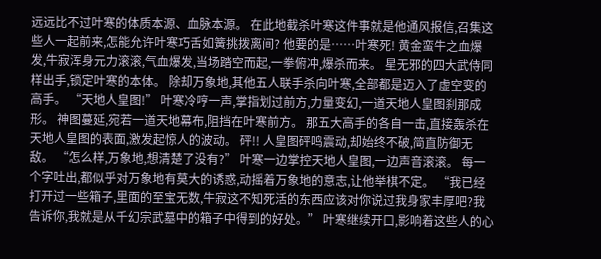远远比不过叶寒的体质本源、血脉本源。 在此地截杀叶寒这件事就是他通风报信,召集这些人一起前来,怎能允许叶寒巧舌如簧挑拨离间? 他要的是……叶寒死! 黄金蛮牛之血爆发,牛寂浑身元力滚滚,气血爆发,当场踏空而起,一拳俯冲,爆杀而来。 星无邪的四大武侍同样出手,锁定叶寒的本体。 除却万象地,其他五人联手杀向叶寒,全部都是迈入了虚空变的高手。 “天地人皇图!” 叶寒冷哼一声,掌指划过前方,力量变幻,一道天地人皇图刹那成形。 神图蔓延,宛若一道天地幕布,阻挡在叶寒前方。 那五大高手的各自一击,直接轰杀在天地人皇图的表面,激发起惊人的波动。 砰!! 人皇图砰鸣震动,却始终不破,简直防御无敌。 “怎么样,万象地,想清楚了没有?” 叶寒一边掌控天地人皇图,一边声音滚滚。 每一个字吐出,都似乎对万象地有莫大的诱惑,动摇着万象地的意志,让他举棋不定。 “我已经打开过一些箱子,里面的至宝无数,牛寂这不知死活的东西应该对你说过我身家丰厚吧?我告诉你,我就是从千幻宗武墓中的箱子中得到的好处。” 叶寒继续开口,影响着这些人的心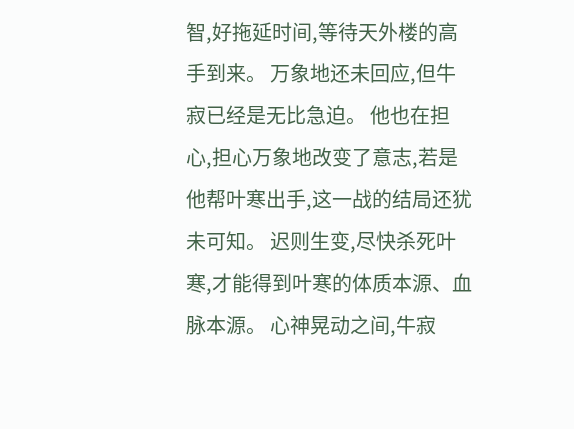智,好拖延时间,等待天外楼的高手到来。 万象地还未回应,但牛寂已经是无比急迫。 他也在担心,担心万象地改变了意志,若是他帮叶寒出手,这一战的结局还犹未可知。 迟则生变,尽快杀死叶寒,才能得到叶寒的体质本源、血脉本源。 心神晃动之间,牛寂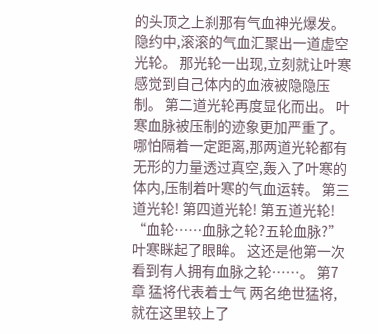的头顶之上刹那有气血神光爆发。 隐约中,滚滚的气血汇聚出一道虚空光轮。 那光轮一出现,立刻就让叶寒感觉到自己体内的血液被隐隐压制。 第二道光轮再度显化而出。 叶寒血脉被压制的迹象更加严重了。 哪怕隔着一定距离,那两道光轮都有无形的力量透过真空,轰入了叶寒的体内,压制着叶寒的气血运转。 第三道光轮! 第四道光轮! 第五道光轮! “血轮……血脉之轮?五轮血脉?” 叶寒眯起了眼眸。 这还是他第一次看到有人拥有血脉之轮……。 第7章 猛将代表着士气 两名绝世猛将,就在这里较上了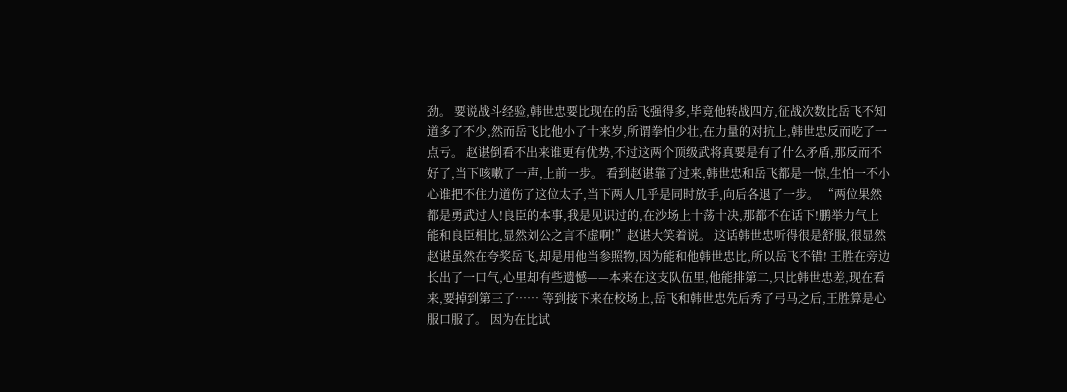劲。 要说战斗经验,韩世忠要比现在的岳飞强得多,毕竟他转战四方,征战次数比岳飞不知道多了不少,然而岳飞比他小了十来岁,所谓拳怕少壮,在力量的对抗上,韩世忠反而吃了一点亏。 赵谌倒看不出来谁更有优势,不过这两个顶级武将真要是有了什么矛盾,那反而不好了,当下咳嗽了一声,上前一步。 看到赵谌靠了过来,韩世忠和岳飞都是一惊,生怕一不小心谁把不住力道伤了这位太子,当下两人几乎是同时放手,向后各退了一步。 “两位果然都是勇武过人!良臣的本事,我是见识过的,在沙场上十荡十决,那都不在话下!鹏举力气上能和良臣相比,显然刘公之言不虚啊!”赵谌大笑着说。 这话韩世忠听得很是舒服,很显然赵谌虽然在夸奖岳飞,却是用他当参照物,因为能和他韩世忠比,所以岳飞不错! 王胜在旁边长出了一口气,心里却有些遗憾——本来在这支队伍里,他能排第二,只比韩世忠差,现在看来,要掉到第三了…… 等到接下来在校场上,岳飞和韩世忠先后秀了弓马之后,王胜算是心服口服了。 因为在比试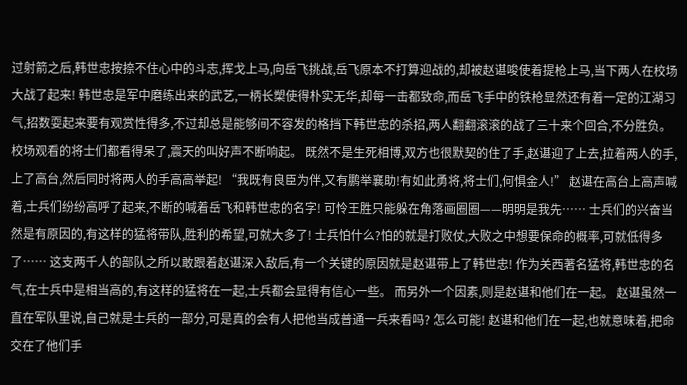过射箭之后,韩世忠按捺不住心中的斗志,挥戈上马,向岳飞挑战,岳飞原本不打算迎战的,却被赵谌唆使着提枪上马,当下两人在校场大战了起来! 韩世忠是军中磨练出来的武艺,一柄长槊使得朴实无华,却每一击都致命,而岳飞手中的铁枪显然还有着一定的江湖习气,招数耍起来要有观赏性得多,不过却总是能够间不容发的格挡下韩世忠的杀招,两人翻翻滚滚的战了三十来个回合,不分胜负。 校场观看的将士们都看得呆了,震天的叫好声不断响起。 既然不是生死相博,双方也很默契的住了手,赵谌迎了上去,拉着两人的手,上了高台,然后同时将两人的手高高举起! “我既有良臣为伴,又有鹏举襄助!有如此勇将,将士们,何惧金人!” 赵谌在高台上高声喊着,士兵们纷纷高呼了起来,不断的喊着岳飞和韩世忠的名字! 可怜王胜只能躲在角落画圈圈——明明是我先…… 士兵们的兴奋当然是有原因的,有这样的猛将带队,胜利的希望,可就大多了! 士兵怕什么?怕的就是打败仗,大败之中想要保命的概率,可就低得多了…… 这支两千人的部队之所以敢跟着赵谌深入敌后,有一个关键的原因就是赵谌带上了韩世忠! 作为关西著名猛将,韩世忠的名气,在士兵中是相当高的,有这样的猛将在一起,士兵都会显得有信心一些。 而另外一个因素,则是赵谌和他们在一起。 赵谌虽然一直在军队里说,自己就是士兵的一部分,可是真的会有人把他当成普通一兵来看吗? 怎么可能! 赵谌和他们在一起,也就意味着,把命交在了他们手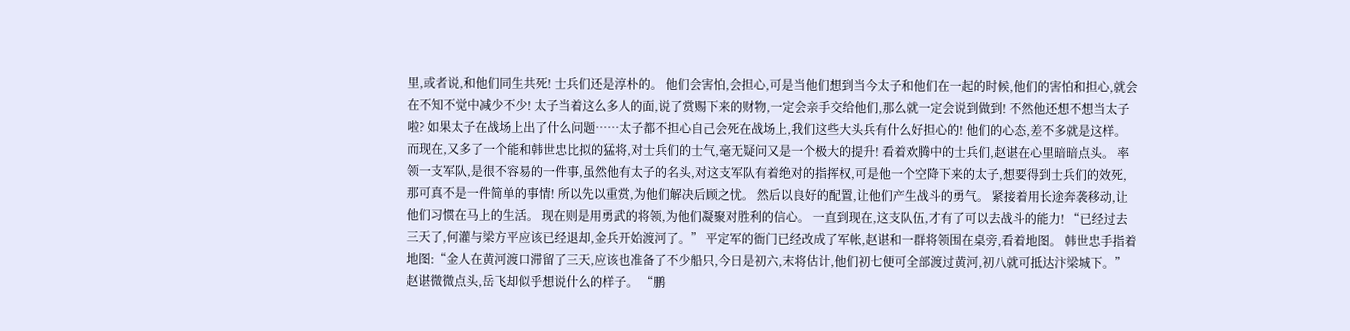里,或者说,和他们同生共死! 士兵们还是淳朴的。 他们会害怕,会担心,可是当他们想到当今太子和他们在一起的时候,他们的害怕和担心,就会在不知不觉中减少不少! 太子当着这么多人的面,说了赏赐下来的财物,一定会亲手交给他们,那么就一定会说到做到! 不然他还想不想当太子啦? 如果太子在战场上出了什么问题……太子都不担心自己会死在战场上,我们这些大头兵有什么好担心的! 他们的心态,差不多就是这样。 而现在,又多了一个能和韩世忠比拟的猛将,对士兵们的士气,毫无疑问又是一个极大的提升! 看着欢腾中的士兵们,赵谌在心里暗暗点头。 率领一支军队,是很不容易的一件事,虽然他有太子的名头,对这支军队有着绝对的指挥权,可是他一个空降下来的太子,想要得到士兵们的效死,那可真不是一件简单的事情! 所以先以重赏,为他们解决后顾之忧。 然后以良好的配置,让他们产生战斗的勇气。 紧接着用长途奔袭移动,让他们习惯在马上的生活。 现在则是用勇武的将领,为他们凝聚对胜利的信心。 一直到现在,这支队伍,才有了可以去战斗的能力! “已经过去三天了,何灌与梁方平应该已经退却,金兵开始渡河了。” 平定军的衙门已经改成了军帐,赵谌和一群将领围在桌旁,看着地图。 韩世忠手指着地图:“金人在黄河渡口滞留了三天,应该也准备了不少船只,今日是初六,末将估计,他们初七便可全部渡过黄河,初八就可抵达汴梁城下。” 赵谌微微点头,岳飞却似乎想说什么的样子。 “鹏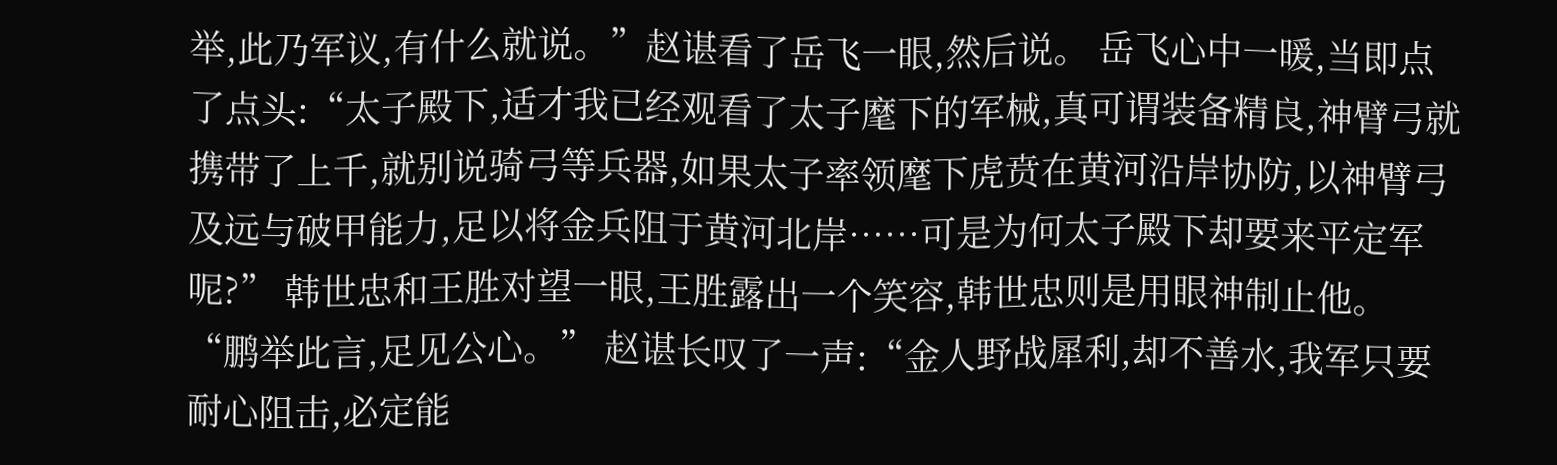举,此乃军议,有什么就说。”赵谌看了岳飞一眼,然后说。 岳飞心中一暖,当即点了点头:“太子殿下,适才我已经观看了太子麾下的军械,真可谓装备精良,神臂弓就携带了上千,就别说骑弓等兵器,如果太子率领麾下虎贲在黄河沿岸协防,以神臂弓及远与破甲能力,足以将金兵阻于黄河北岸……可是为何太子殿下却要来平定军呢?” 韩世忠和王胜对望一眼,王胜露出一个笑容,韩世忠则是用眼神制止他。 “鹏举此言,足见公心。” 赵谌长叹了一声:“金人野战犀利,却不善水,我军只要耐心阻击,必定能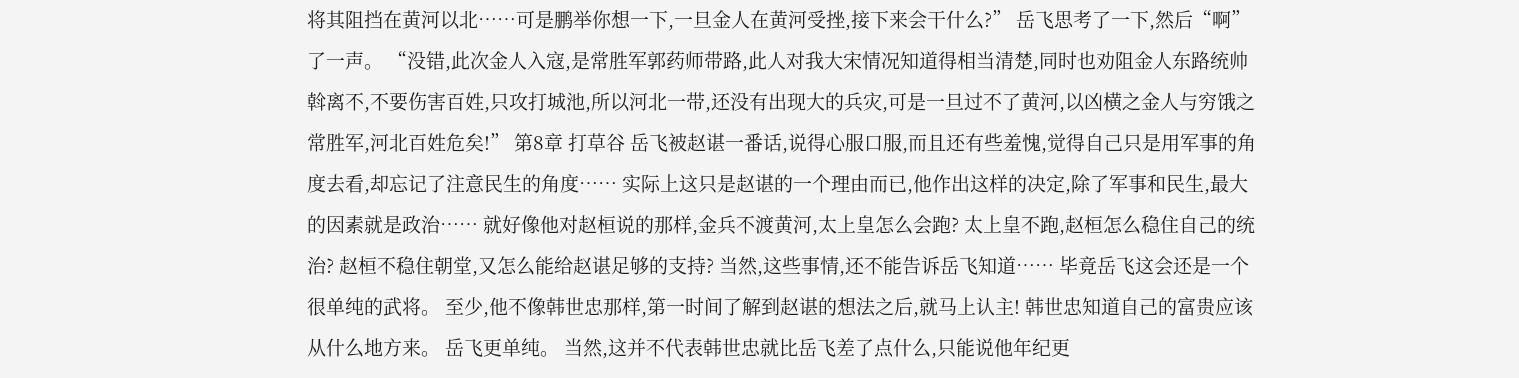将其阻挡在黄河以北……可是鹏举你想一下,一旦金人在黄河受挫,接下来会干什么?” 岳飞思考了一下,然后“啊”了一声。 “没错,此次金人入寇,是常胜军郭药师带路,此人对我大宋情况知道得相当清楚,同时也劝阻金人东路统帅斡离不,不要伤害百姓,只攻打城池,所以河北一带,还没有出现大的兵灾,可是一旦过不了黄河,以凶横之金人与穷饿之常胜军,河北百姓危矣!” 第8章 打草谷 岳飞被赵谌一番话,说得心服口服,而且还有些羞愧,觉得自己只是用军事的角度去看,却忘记了注意民生的角度…… 实际上这只是赵谌的一个理由而已,他作出这样的决定,除了军事和民生,最大的因素就是政治…… 就好像他对赵桓说的那样,金兵不渡黄河,太上皇怎么会跑? 太上皇不跑,赵桓怎么稳住自己的统治? 赵桓不稳住朝堂,又怎么能给赵谌足够的支持? 当然,这些事情,还不能告诉岳飞知道…… 毕竟岳飞这会还是一个很单纯的武将。 至少,他不像韩世忠那样,第一时间了解到赵谌的想法之后,就马上认主! 韩世忠知道自己的富贵应该从什么地方来。 岳飞更单纯。 当然,这并不代表韩世忠就比岳飞差了点什么,只能说他年纪更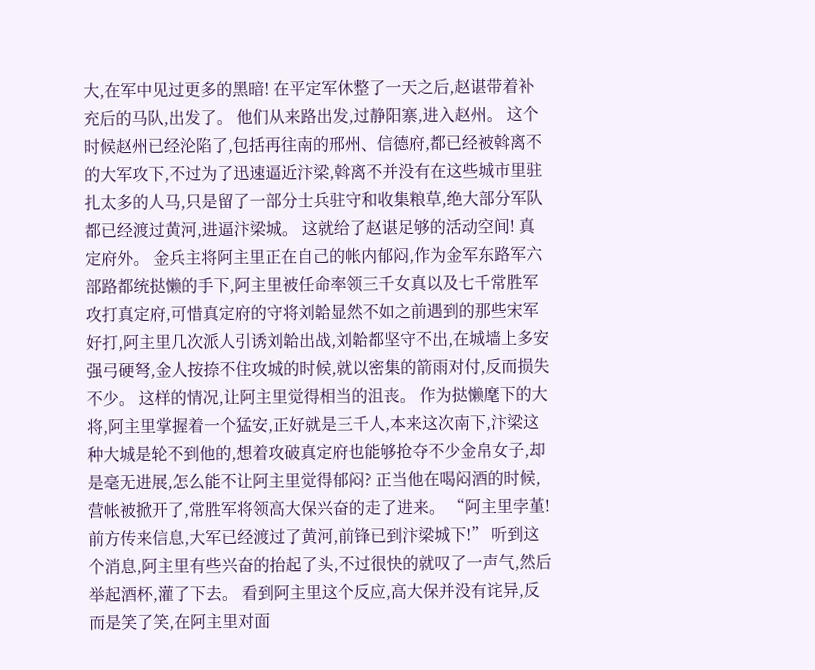大,在军中见过更多的黑暗! 在平定军休整了一天之后,赵谌带着补充后的马队,出发了。 他们从来路出发,过静阳寨,进入赵州。 这个时候赵州已经沦陷了,包括再往南的邢州、信德府,都已经被斡离不的大军攻下,不过为了迅速逼近汴梁,斡离不并没有在这些城市里驻扎太多的人马,只是留了一部分士兵驻守和收集粮草,绝大部分军队都已经渡过黄河,进逼汴梁城。 这就给了赵谌足够的活动空间! 真定府外。 金兵主将阿主里正在自己的帐内郁闷,作为金军东路军六部路都统挞懒的手下,阿主里被任命率领三千女真以及七千常胜军攻打真定府,可惜真定府的守将刘韐显然不如之前遇到的那些宋军好打,阿主里几次派人引诱刘韐出战,刘韐都坚守不出,在城墙上多安强弓硬弩,金人按捺不住攻城的时候,就以密集的箭雨对付,反而损失不少。 这样的情况,让阿主里觉得相当的沮丧。 作为挞懒麾下的大将,阿主里掌握着一个猛安,正好就是三千人,本来这次南下,汴梁这种大城是轮不到他的,想着攻破真定府也能够抢夺不少金帛女子,却是毫无进展,怎么能不让阿主里觉得郁闷? 正当他在喝闷酒的时候,营帐被掀开了,常胜军将领高大保兴奋的走了进来。 “阿主里孛堇!前方传来信息,大军已经渡过了黄河,前锋已到汴梁城下!” 听到这个消息,阿主里有些兴奋的抬起了头,不过很快的就叹了一声气,然后举起酒杯,灌了下去。 看到阿主里这个反应,高大保并没有诧异,反而是笑了笑,在阿主里对面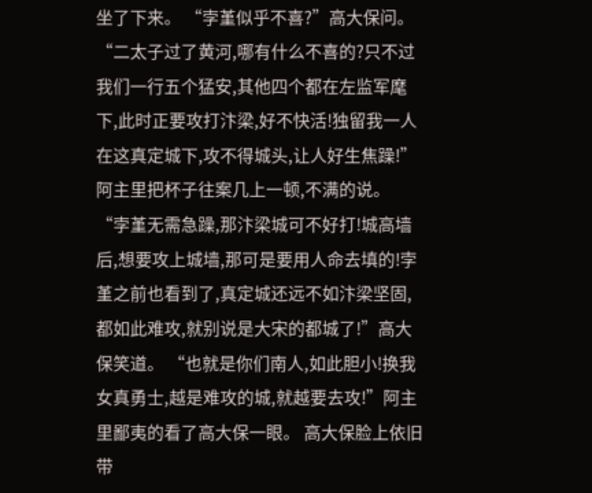坐了下来。 “孛堇似乎不喜?”高大保问。 “二太子过了黄河,哪有什么不喜的?只不过我们一行五个猛安,其他四个都在左监军麾下,此时正要攻打汴梁,好不快活!独留我一人在这真定城下,攻不得城头,让人好生焦躁!”阿主里把杯子往案几上一顿,不满的说。 “孛堇无需急躁,那汴梁城可不好打!城高墙后,想要攻上城墙,那可是要用人命去填的!孛堇之前也看到了,真定城还远不如汴梁坚固,都如此难攻,就别说是大宋的都城了!”高大保笑道。 “也就是你们南人,如此胆小!换我女真勇士,越是难攻的城,就越要去攻!”阿主里鄙夷的看了高大保一眼。 高大保脸上依旧带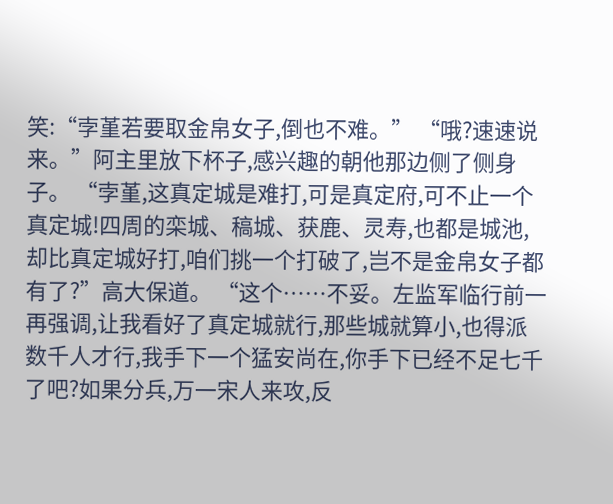笑:“孛堇若要取金帛女子,倒也不难。” “哦?速速说来。”阿主里放下杯子,感兴趣的朝他那边侧了侧身子。 “孛堇,这真定城是难打,可是真定府,可不止一个真定城!四周的栾城、稿城、获鹿、灵寿,也都是城池,却比真定城好打,咱们挑一个打破了,岂不是金帛女子都有了?”高大保道。 “这个……不妥。左监军临行前一再强调,让我看好了真定城就行,那些城就算小,也得派数千人才行,我手下一个猛安尚在,你手下已经不足七千了吧?如果分兵,万一宋人来攻,反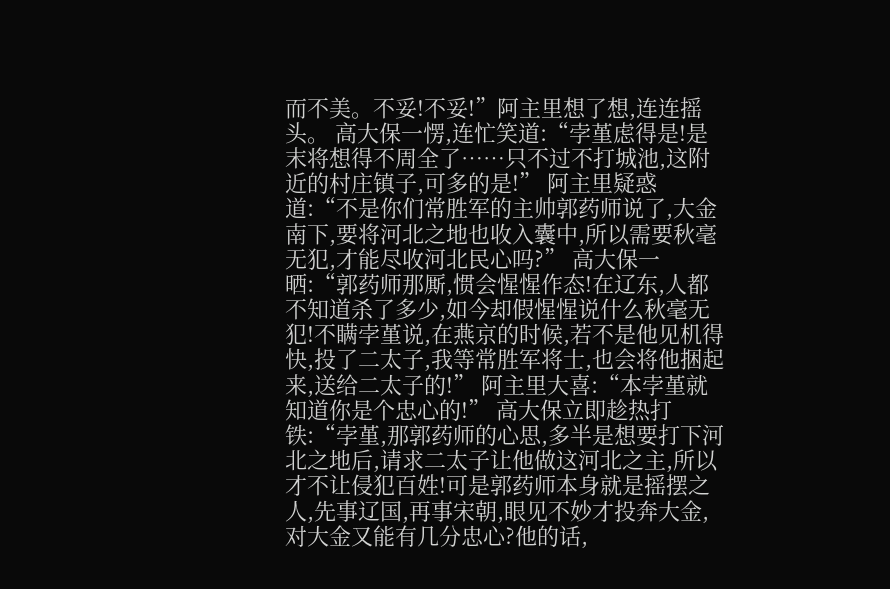而不美。不妥!不妥!”阿主里想了想,连连摇头。 高大保一愣,连忙笑道:“孛堇虑得是!是末将想得不周全了……只不过不打城池,这附近的村庄镇子,可多的是!” 阿主里疑惑道:“不是你们常胜军的主帅郭药师说了,大金南下,要将河北之地也收入囊中,所以需要秋毫无犯,才能尽收河北民心吗?” 高大保一晒:“郭药师那厮,惯会惺惺作态!在辽东,人都不知道杀了多少,如今却假惺惺说什么秋毫无犯!不瞒孛堇说,在燕京的时候,若不是他见机得快,投了二太子,我等常胜军将士,也会将他捆起来,送给二太子的!” 阿主里大喜:“本孛堇就知道你是个忠心的!” 高大保立即趁热打铁:“孛堇,那郭药师的心思,多半是想要打下河北之地后,请求二太子让他做这河北之主,所以才不让侵犯百姓!可是郭药师本身就是摇摆之人,先事辽国,再事宋朝,眼见不妙才投奔大金,对大金又能有几分忠心?他的话,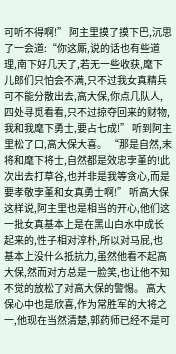可听不得啊!” 阿主里摸了摸下巴,沉思了一会道:“你这厮,说的话也有些道理,南下好几天了,若无一些收获,麾下儿郎们只怕会不满,只不过我女真精兵可不能分散出去,高大保,你点几队人,四处寻觅看看,只不过掠夺回来的财物,我和我麾下勇士,要占七成!” 听到阿主里松了口,高大保大喜。 “那是自然,末将和麾下将士,自然都是效忠孛堇的!此次出去打草谷,也并非是我等贪心,而是要孝敬孛堇和女真勇士啊!” 听高大保这样说,阿主里也是相当的开心,他们这一批女真基本上是在黑山白水中成长起来的,性子相对淳朴,所以对马屁,也基本上没什么抵抗力,虽然他看不起高大保,然而对方总是一脸笑,也让他不知不觉的放松了对高大保的警惕。 高大保心中也是欣喜,作为常胜军的大将之一,他现在当然清楚,郭药师已经不是可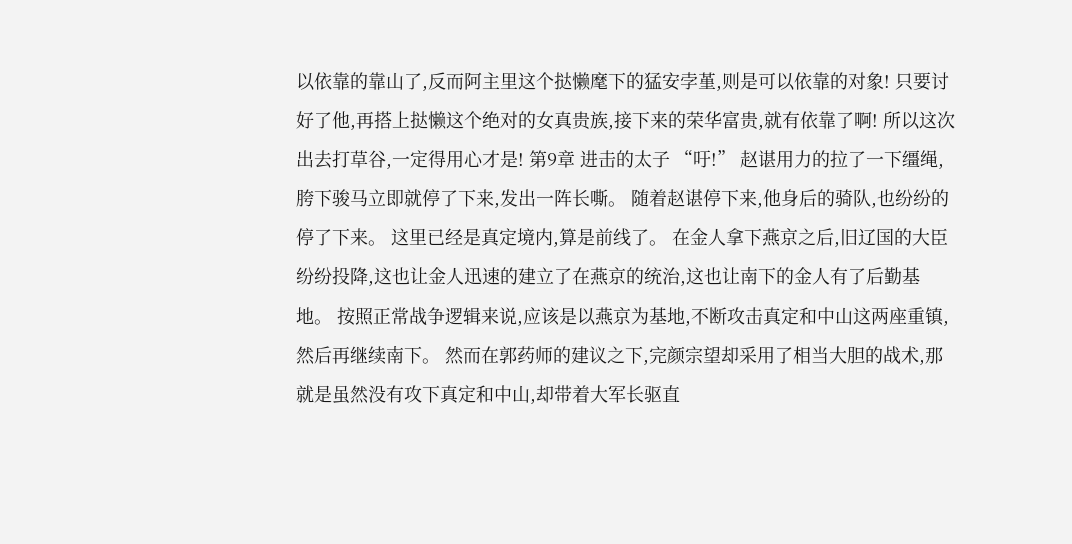以依靠的靠山了,反而阿主里这个挞懒麾下的猛安孛堇,则是可以依靠的对象! 只要讨好了他,再搭上挞懒这个绝对的女真贵族,接下来的荣华富贵,就有依靠了啊! 所以这次出去打草谷,一定得用心才是! 第9章 进击的太子 “吁!” 赵谌用力的拉了一下缰绳,胯下骏马立即就停了下来,发出一阵长嘶。 随着赵谌停下来,他身后的骑队,也纷纷的停了下来。 这里已经是真定境内,算是前线了。 在金人拿下燕京之后,旧辽国的大臣纷纷投降,这也让金人迅速的建立了在燕京的统治,这也让南下的金人有了后勤基地。 按照正常战争逻辑来说,应该是以燕京为基地,不断攻击真定和中山这两座重镇,然后再继续南下。 然而在郭药师的建议之下,完颜宗望却采用了相当大胆的战术,那就是虽然没有攻下真定和中山,却带着大军长驱直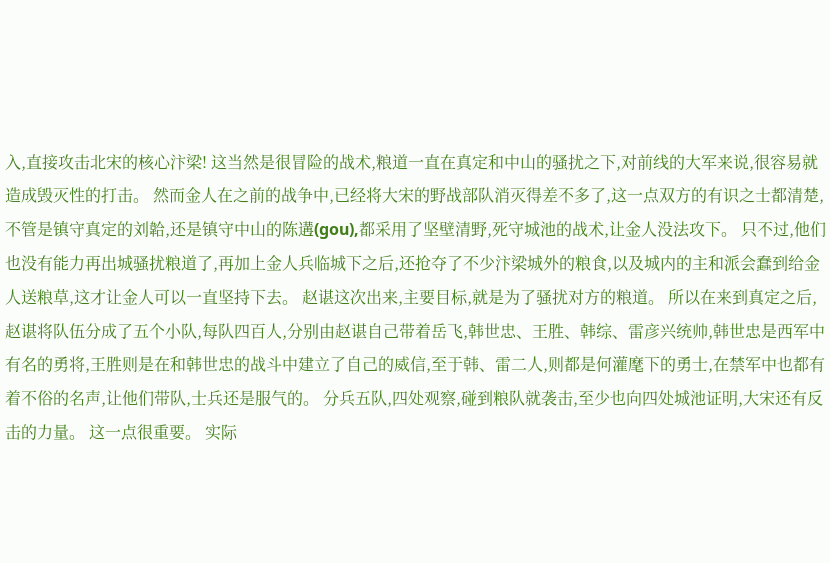入,直接攻击北宋的核心汴梁! 这当然是很冒险的战术,粮道一直在真定和中山的骚扰之下,对前线的大军来说,很容易就造成毁灭性的打击。 然而金人在之前的战争中,已经将大宋的野战部队消灭得差不多了,这一点双方的有识之士都清楚,不管是镇守真定的刘韐,还是镇守中山的陈遘(gou),都采用了坚壁清野,死守城池的战术,让金人没法攻下。 只不过,他们也没有能力再出城骚扰粮道了,再加上金人兵临城下之后,还抢夺了不少汴梁城外的粮食,以及城内的主和派会蠢到给金人送粮草,这才让金人可以一直坚持下去。 赵谌这次出来,主要目标,就是为了骚扰对方的粮道。 所以在来到真定之后,赵谌将队伍分成了五个小队,每队四百人,分别由赵谌自己带着岳飞,韩世忠、王胜、韩综、雷彦兴统帅,韩世忠是西军中有名的勇将,王胜则是在和韩世忠的战斗中建立了自己的威信,至于韩、雷二人,则都是何灌麾下的勇士,在禁军中也都有着不俗的名声,让他们带队,士兵还是服气的。 分兵五队,四处观察,碰到粮队就袭击,至少也向四处城池证明,大宋还有反击的力量。 这一点很重要。 实际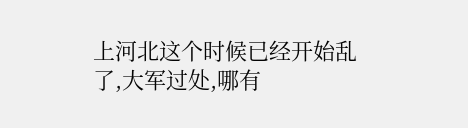上河北这个时候已经开始乱了,大军过处,哪有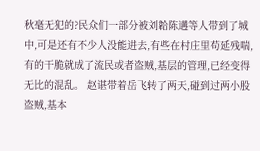秋毫无犯的?民众们一部分被刘韐陈遘等人带到了城中,可是还有不少人没能进去,有些在村庄里苟延残喘,有的干脆就成了流民或者盗贼,基层的管理,已经变得无比的混乱。 赵谌带着岳飞转了两天,碰到过两小股盗贼,基本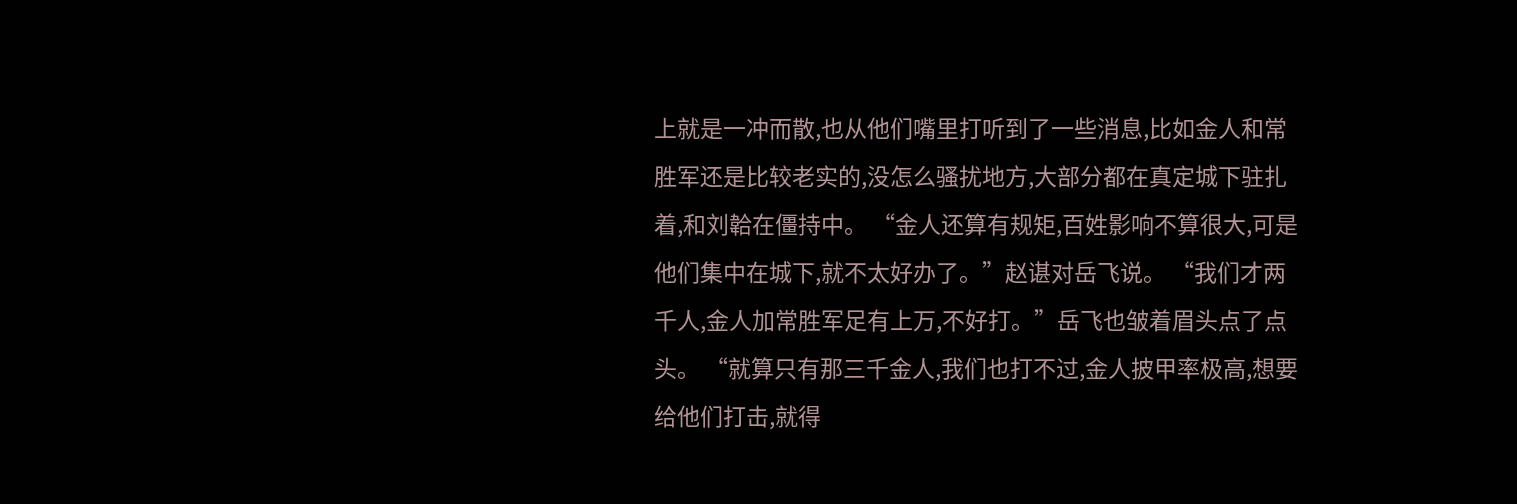上就是一冲而散,也从他们嘴里打听到了一些消息,比如金人和常胜军还是比较老实的,没怎么骚扰地方,大部分都在真定城下驻扎着,和刘韐在僵持中。 “金人还算有规矩,百姓影响不算很大,可是他们集中在城下,就不太好办了。”赵谌对岳飞说。 “我们才两千人,金人加常胜军足有上万,不好打。”岳飞也皱着眉头点了点头。 “就算只有那三千金人,我们也打不过,金人披甲率极高,想要给他们打击,就得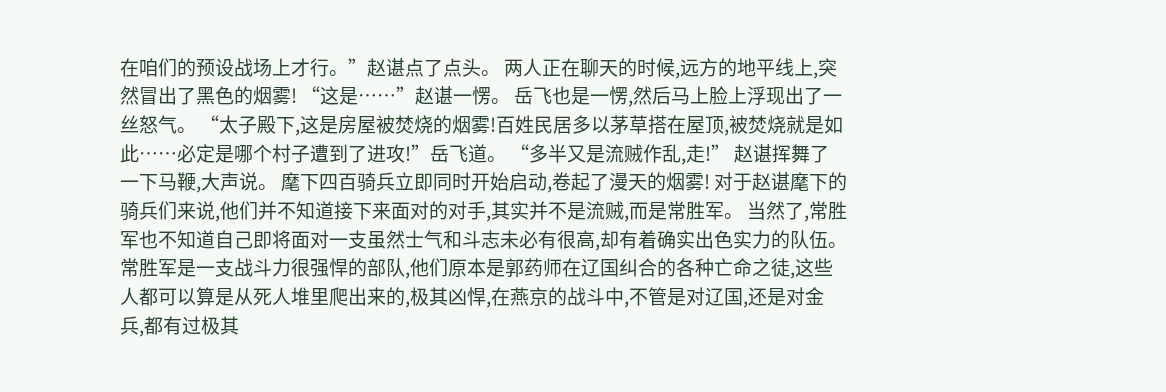在咱们的预设战场上才行。”赵谌点了点头。 两人正在聊天的时候,远方的地平线上,突然冒出了黑色的烟雾! “这是……”赵谌一愣。 岳飞也是一愣,然后马上脸上浮现出了一丝怒气。 “太子殿下,这是房屋被焚烧的烟雾!百姓民居多以茅草搭在屋顶,被焚烧就是如此……必定是哪个村子遭到了进攻!”岳飞道。 “多半又是流贼作乱,走!” 赵谌挥舞了一下马鞭,大声说。 麾下四百骑兵立即同时开始启动,卷起了漫天的烟雾! 对于赵谌麾下的骑兵们来说,他们并不知道接下来面对的对手,其实并不是流贼,而是常胜军。 当然了,常胜军也不知道自己即将面对一支虽然士气和斗志未必有很高,却有着确实出色实力的队伍。 常胜军是一支战斗力很强悍的部队,他们原本是郭药师在辽国纠合的各种亡命之徒,这些人都可以算是从死人堆里爬出来的,极其凶悍,在燕京的战斗中,不管是对辽国,还是对金兵,都有过极其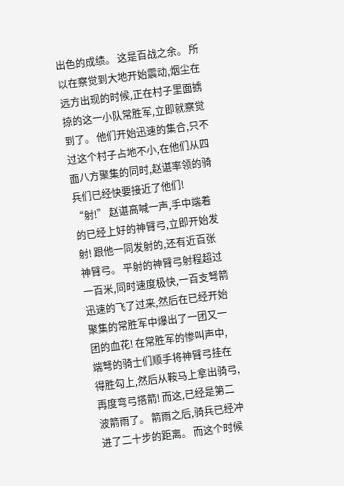出色的成绩。 这是百战之余。 所以在察觉到大地开始震动,烟尘在远方出现的时候,正在村子里面掳掠的这一小队常胜军,立即就察觉到了。 他们开始迅速的集合,只不过这个村子占地不小,在他们从四面八方聚集的同时,赵谌率领的骑兵们已经快要接近了他们! “射!” 赵谌高喊一声,手中端着的已经上好的神臂弓,立即开始发射! 跟他一同发射的,还有近百张神臂弓。 平射的神臂弓射程超过一百米,同时速度极快,一百支弩箭迅速的飞了过来,然后在已经开始聚集的常胜军中爆出了一团又一团的血花! 在常胜军的惨叫声中,端弩的骑士们顺手将神臂弓挂在得胜勾上,然后从鞍马上拿出骑弓,再度弯弓搭箭! 而这,已经是第二波箭雨了。 箭雨之后,骑兵已经冲进了二十步的距离。 而这个时候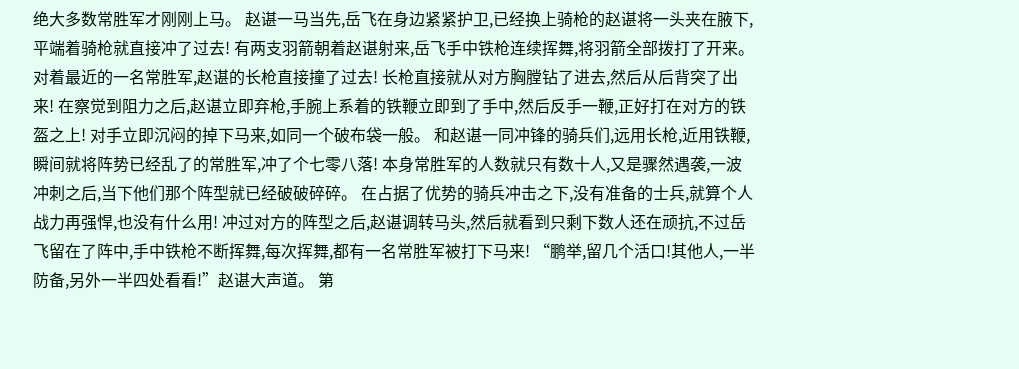绝大多数常胜军才刚刚上马。 赵谌一马当先,岳飞在身边紧紧护卫,已经换上骑枪的赵谌将一头夹在腋下,平端着骑枪就直接冲了过去! 有两支羽箭朝着赵谌射来,岳飞手中铁枪连续挥舞,将羽箭全部拨打了开来。 对着最近的一名常胜军,赵谌的长枪直接撞了过去! 长枪直接就从对方胸膛钻了进去,然后从后背突了出来! 在察觉到阻力之后,赵谌立即弃枪,手腕上系着的铁鞭立即到了手中,然后反手一鞭,正好打在对方的铁盔之上! 对手立即沉闷的掉下马来,如同一个破布袋一般。 和赵谌一同冲锋的骑兵们,远用长枪,近用铁鞭,瞬间就将阵势已经乱了的常胜军,冲了个七零八落! 本身常胜军的人数就只有数十人,又是骤然遇袭,一波冲刺之后,当下他们那个阵型就已经破破碎碎。 在占据了优势的骑兵冲击之下,没有准备的士兵,就算个人战力再强悍,也没有什么用! 冲过对方的阵型之后,赵谌调转马头,然后就看到只剩下数人还在顽抗,不过岳飞留在了阵中,手中铁枪不断挥舞,每次挥舞,都有一名常胜军被打下马来! “鹏举,留几个活口!其他人,一半防备,另外一半四处看看!”赵谌大声道。 第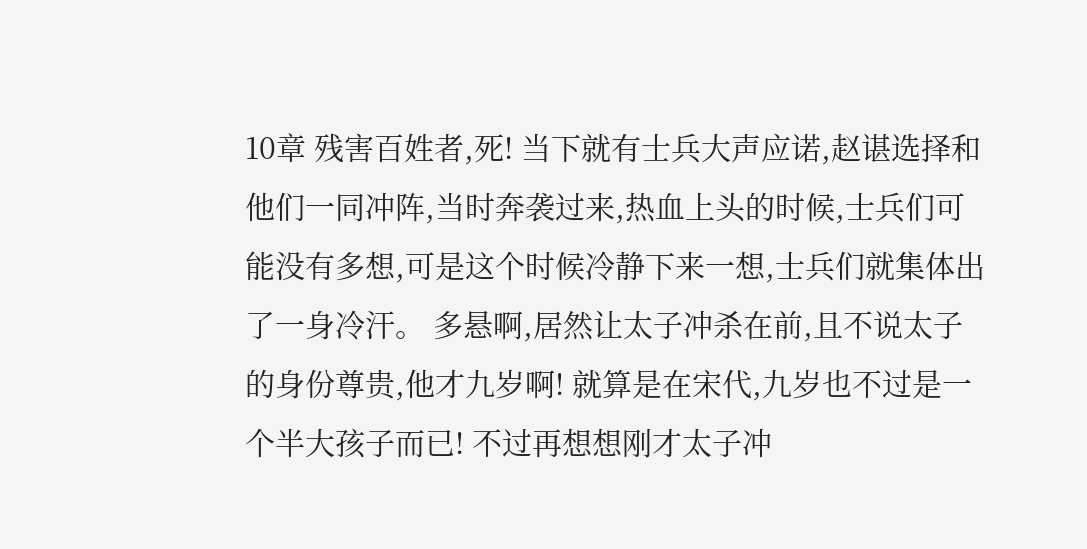10章 残害百姓者,死! 当下就有士兵大声应诺,赵谌选择和他们一同冲阵,当时奔袭过来,热血上头的时候,士兵们可能没有多想,可是这个时候冷静下来一想,士兵们就集体出了一身冷汗。 多悬啊,居然让太子冲杀在前,且不说太子的身份尊贵,他才九岁啊! 就算是在宋代,九岁也不过是一个半大孩子而已! 不过再想想刚才太子冲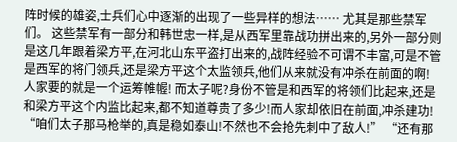阵时候的雄姿,士兵们心中逐渐的出现了一些异样的想法…… 尤其是那些禁军们。 这些禁军有一部分和韩世忠一样,是从西军里靠战功拼出来的,另外一部分则是这几年跟着梁方平,在河北山东平盗打出来的,战阵经验不可谓不丰富,可是不管是西军的将门领兵,还是梁方平这个太监领兵,他们从来就没有冲杀在前面的啊! 人家要的就是一个运筹帷幄! 而太子呢?身份不管是和西军的将领们比起来,还是和梁方平这个内监比起来,都不知道尊贵了多少!而人家却依旧在前面,冲杀建功! “咱们太子那马枪举的,真是稳如泰山!不然也不会抢先刺中了敌人!” “还有那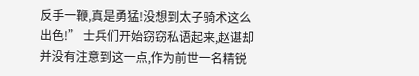反手一鞭,真是勇猛!没想到太子骑术这么出色!” 士兵们开始窃窃私语起来,赵谌却并没有注意到这一点,作为前世一名精锐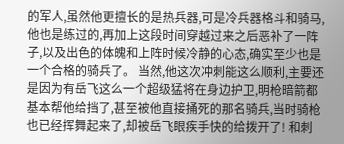的军人,虽然他更擅长的是热兵器,可是冷兵器格斗和骑马,他也是练过的,再加上这段时间穿越过来之后恶补了一阵子,以及出色的体魄和上阵时候冷静的心态,确实至少也是一个合格的骑兵了。 当然,他这次冲刺能这么顺利,主要还是因为有岳飞这么一个超级猛将在身边护卫,明枪暗箭都基本帮他给挡了,甚至被他直接捅死的那名骑兵,当时骑枪也已经挥舞起来了,却被岳飞眼疾手快的给拨开了! 和刺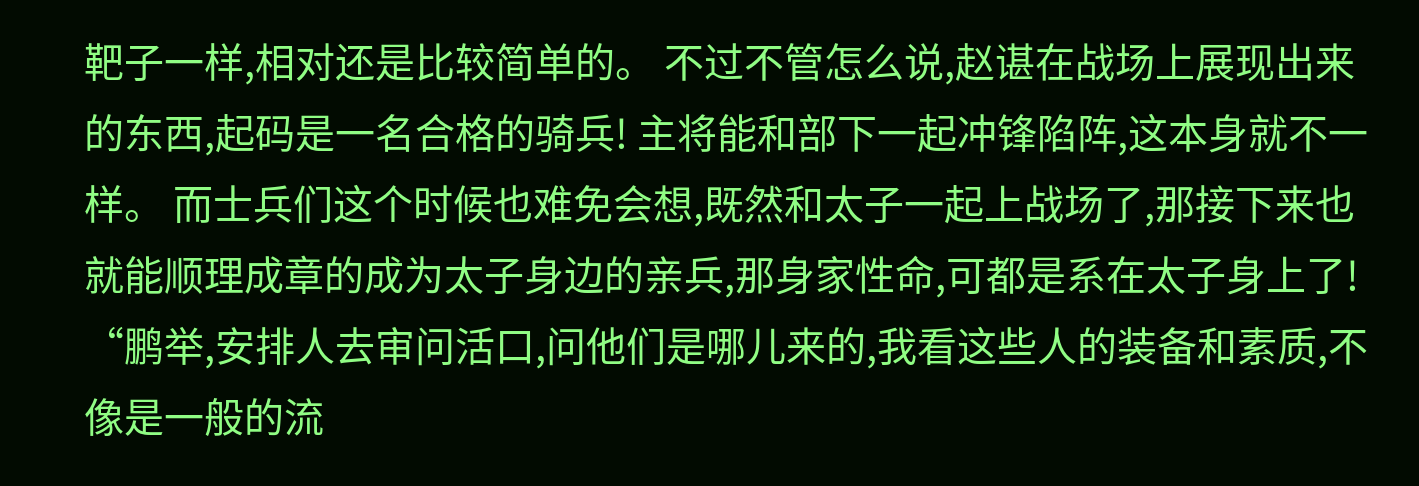靶子一样,相对还是比较简单的。 不过不管怎么说,赵谌在战场上展现出来的东西,起码是一名合格的骑兵! 主将能和部下一起冲锋陷阵,这本身就不一样。 而士兵们这个时候也难免会想,既然和太子一起上战场了,那接下来也就能顺理成章的成为太子身边的亲兵,那身家性命,可都是系在太子身上了! “鹏举,安排人去审问活口,问他们是哪儿来的,我看这些人的装备和素质,不像是一般的流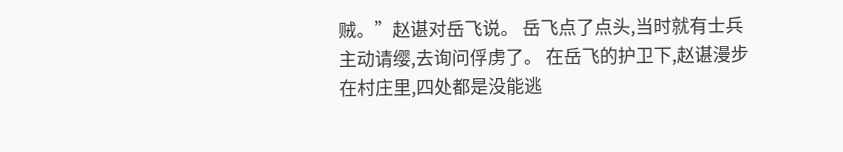贼。”赵谌对岳飞说。 岳飞点了点头,当时就有士兵主动请缨,去询问俘虏了。 在岳飞的护卫下,赵谌漫步在村庄里,四处都是没能逃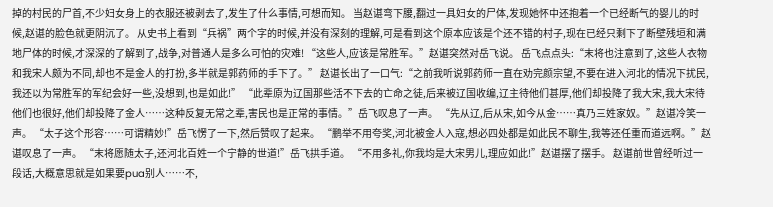掉的村民的尸首,不少妇女身上的衣服还被剥去了,发生了什么事情,可想而知。 当赵谌弯下腰,翻过一具妇女的尸体,发现她怀中还抱着一个已经断气的婴儿的时候,赵谌的脸色就更阴沉了。 从史书上看到“兵祸”两个字的时候,并没有深刻的理解,可是看到这个原本应该是个还不错的村子,现在已经只剩下了断壁残垣和满地尸体的时候,才深深的了解到了,战争,对普通人是多么可怕的灾难! “这些人,应该是常胜军。”赵谌突然对岳飞说。 岳飞点点头:“末将也注意到了,这些人衣物和我宋人颇为不同,却也不是金人的打扮,多半就是郭药师的手下了。” 赵谌长出了一口气:“之前我听说郭药师一直在劝完颜宗望,不要在进入河北的情况下扰民,我还以为常胜军的军纪会好一些,没想到,也是如此!” “此辈原为辽国那些活不下去的亡命之徒,后来被辽国收编,辽主待他们甚厚,他们却投降了我大宋,我大宋待他们也很好,他们却投降了金人……这种反复无常之辈,害民也是正常的事情。”岳飞叹息了一声。 “先从辽,后从宋,如今从金……真乃三姓家奴。”赵谌冷笑一声。 “太子这个形容……可谓精妙!”岳飞愣了一下,然后赞叹了起来。 “鹏举不用夸奖,河北被金人入寇,想必四处都是如此民不聊生,我等还任重而道远啊。”赵谌叹息了一声。 “末将愿随太子,还河北百姓一个宁静的世道!”岳飞拱手道。 “不用多礼,你我均是大宋男儿,理应如此!”赵谌摆了摆手。 赵谌前世曾经听过一段话,大概意思就是如果要pua别人……不,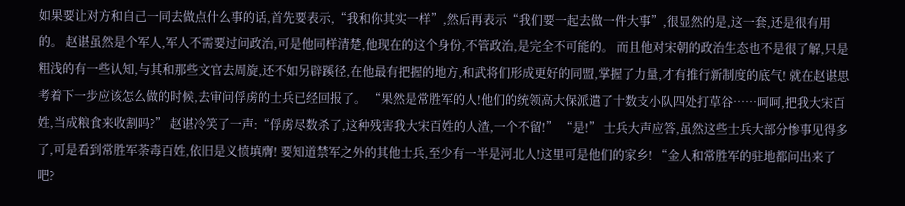如果要让对方和自己一同去做点什么事的话,首先要表示,“我和你其实一样”,然后再表示“我们要一起去做一件大事”,很显然的是,这一套,还是很有用的。 赵谌虽然是个军人,军人不需要过问政治,可是他同样清楚,他现在的这个身份,不管政治,是完全不可能的。 而且他对宋朝的政治生态也不是很了解,只是粗浅的有一些认知,与其和那些文官去周旋,还不如另辟蹊径,在他最有把握的地方,和武将们形成更好的同盟,掌握了力量,才有推行新制度的底气! 就在赵谌思考着下一步应该怎么做的时候,去审问俘虏的士兵已经回报了。 “果然是常胜军的人!他们的统领高大保派遣了十数支小队四处打草谷……呵呵,把我大宋百姓,当成粮食来收割吗?” 赵谌冷笑了一声:“俘虏尽数杀了,这种残害我大宋百姓的人渣,一个不留!” “是!” 士兵大声应答,虽然这些士兵大部分惨事见得多了,可是看到常胜军荼毒百姓,依旧是义愤填膺! 要知道禁军之外的其他士兵,至少有一半是河北人!这里可是他们的家乡! “金人和常胜军的驻地都问出来了吧?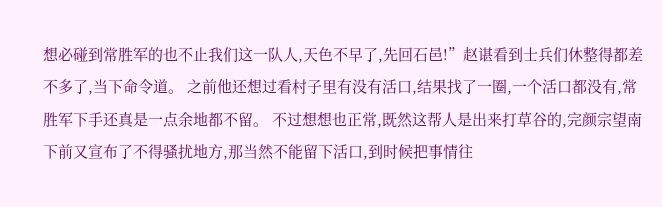想必碰到常胜军的也不止我们这一队人,天色不早了,先回石邑!”赵谌看到士兵们休整得都差不多了,当下命令道。 之前他还想过看村子里有没有活口,结果找了一圈,一个活口都没有,常胜军下手还真是一点余地都不留。 不过想想也正常,既然这帮人是出来打草谷的,完颜宗望南下前又宣布了不得骚扰地方,那当然不能留下活口,到时候把事情往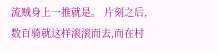流贼身上一推就是。 片刻之后,数百骑就这样滚滚而去,而在村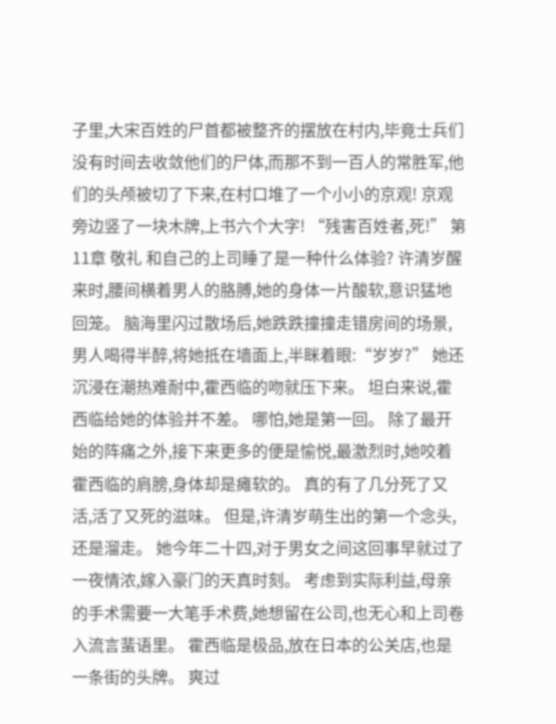子里,大宋百姓的尸首都被整齐的摆放在村内,毕竟士兵们没有时间去收敛他们的尸体,而那不到一百人的常胜军,他们的头颅被切了下来,在村口堆了一个小小的京观! 京观旁边竖了一块木牌,上书六个大字! “残害百姓者,死!” 第11章 敬礼 和自己的上司睡了是一种什么体验? 许清岁醒来时,腰间横着男人的胳膊,她的身体一片酸软,意识猛地回笼。 脑海里闪过散场后,她跌跌撞撞走错房间的场景,男人喝得半醉,将她抵在墙面上,半眯着眼:“岁岁?” 她还沉浸在潮热难耐中,霍西临的吻就压下来。 坦白来说,霍西临给她的体验并不差。 哪怕,她是第一回。 除了最开始的阵痛之外,接下来更多的便是愉悦,最激烈时,她咬着霍西临的肩膀,身体却是瘫软的。 真的有了几分死了又活,活了又死的滋味。 但是,许清岁萌生出的第一个念头,还是溜走。 她今年二十四,对于男女之间这回事早就过了一夜情浓,嫁入豪门的天真时刻。 考虑到实际利益,母亲的手术需要一大笔手术费,她想留在公司,也无心和上司卷入流言蜚语里。 霍西临是极品,放在日本的公关店,也是一条街的头牌。 爽过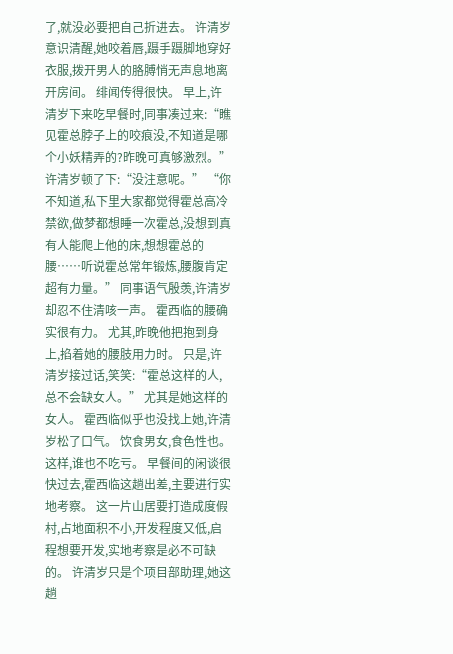了,就没必要把自己折进去。 许清岁意识清醒,她咬着唇,蹑手蹑脚地穿好衣服,拨开男人的胳膊悄无声息地离开房间。 绯闻传得很快。 早上,许清岁下来吃早餐时,同事凑过来:“瞧见霍总脖子上的咬痕没,不知道是哪个小妖精弄的?昨晚可真够激烈。” 许清岁顿了下:“没注意呢。” “你不知道,私下里大家都觉得霍总高冷禁欲,做梦都想睡一次霍总,没想到真有人能爬上他的床,想想霍总的腰……听说霍总常年锻炼,腰腹肯定超有力量。” 同事语气殷羡,许清岁却忍不住清咳一声。 霍西临的腰确实很有力。 尤其,昨晚他把抱到身上,掐着她的腰肢用力时。 只是,许清岁接过话,笑笑:“霍总这样的人,总不会缺女人。” 尤其是她这样的女人。 霍西临似乎也没找上她,许清岁松了口气。 饮食男女,食色性也。 这样,谁也不吃亏。 早餐间的闲谈很快过去,霍西临这趟出差,主要进行实地考察。 这一片山居要打造成度假村,占地面积不小,开发程度又低,启程想要开发,实地考察是必不可缺的。 许清岁只是个项目部助理,她这趟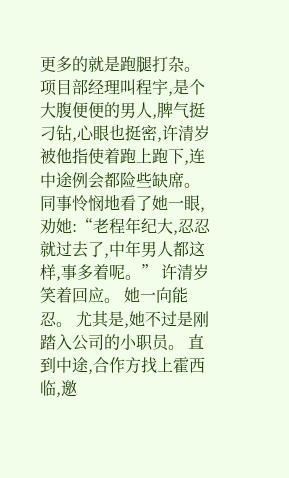更多的就是跑腿打杂。 项目部经理叫程宇,是个大腹便便的男人,脾气挺刁钻,心眼也挺密,许清岁被他指使着跑上跑下,连中途例会都险些缺席。 同事怜悯地看了她一眼,劝她:“老程年纪大,忍忍就过去了,中年男人都这样,事多着呢。” 许清岁笑着回应。 她一向能忍。 尤其是,她不过是刚踏入公司的小职员。 直到中途,合作方找上霍西临,邀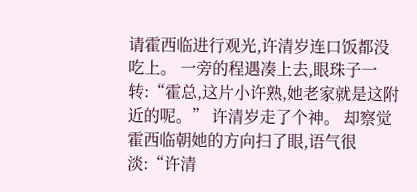请霍西临进行观光,许清岁连口饭都没吃上。 一旁的程遇凑上去,眼珠子一转:“霍总,这片小许熟,她老家就是这附近的呢。” 许清岁走了个神。 却察觉霍西临朝她的方向扫了眼,语气很淡:“许清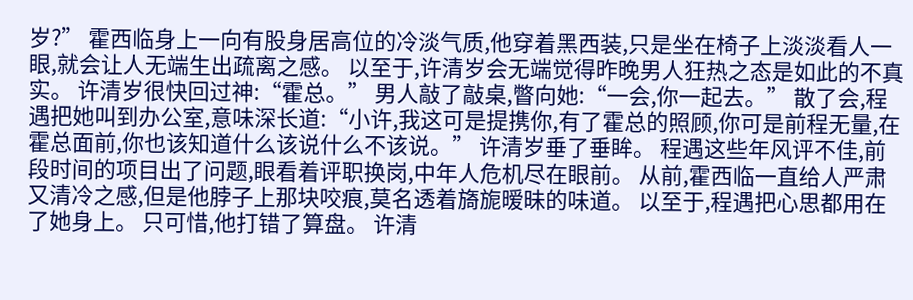岁?” 霍西临身上一向有股身居高位的冷淡气质,他穿着黑西装,只是坐在椅子上淡淡看人一眼,就会让人无端生出疏离之感。 以至于,许清岁会无端觉得昨晚男人狂热之态是如此的不真实。 许清岁很快回过神:“霍总。” 男人敲了敲桌,瞥向她:“一会,你一起去。” 散了会,程遇把她叫到办公室,意味深长道:“小许,我这可是提携你,有了霍总的照顾,你可是前程无量,在霍总面前,你也该知道什么该说什么不该说。” 许清岁垂了垂眸。 程遇这些年风评不佳,前段时间的项目出了问题,眼看着评职换岗,中年人危机尽在眼前。 从前,霍西临一直给人严肃又清冷之感,但是他脖子上那块咬痕,莫名透着旖旎暧昧的味道。 以至于,程遇把心思都用在了她身上。 只可惜,他打错了算盘。 许清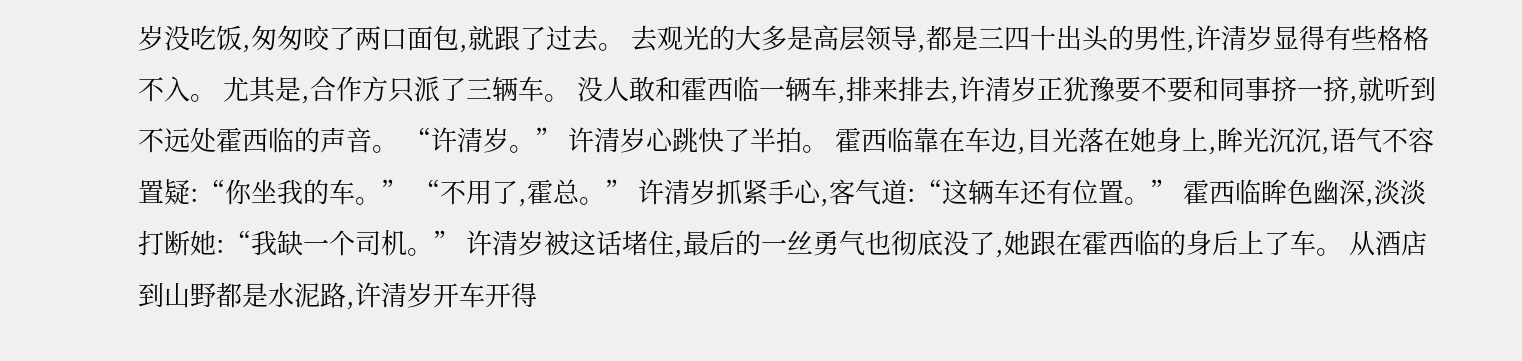岁没吃饭,匆匆咬了两口面包,就跟了过去。 去观光的大多是高层领导,都是三四十出头的男性,许清岁显得有些格格不入。 尤其是,合作方只派了三辆车。 没人敢和霍西临一辆车,排来排去,许清岁正犹豫要不要和同事挤一挤,就听到不远处霍西临的声音。 “许清岁。” 许清岁心跳快了半拍。 霍西临靠在车边,目光落在她身上,眸光沉沉,语气不容置疑:“你坐我的车。” “不用了,霍总。” 许清岁抓紧手心,客气道:“这辆车还有位置。” 霍西临眸色幽深,淡淡打断她:“我缺一个司机。” 许清岁被这话堵住,最后的一丝勇气也彻底没了,她跟在霍西临的身后上了车。 从酒店到山野都是水泥路,许清岁开车开得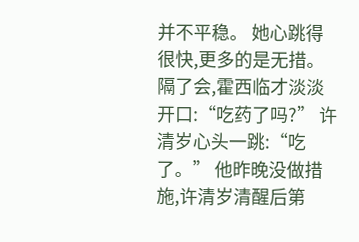并不平稳。 她心跳得很快,更多的是无措。 隔了会,霍西临才淡淡开口:“吃药了吗?” 许清岁心头一跳:“吃了。” 他昨晚没做措施,许清岁清醒后第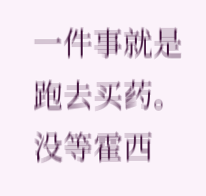一件事就是跑去买药。 没等霍西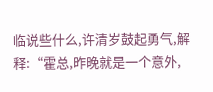临说些什么,许清岁鼓起勇气,解释:“霍总,昨晚就是一个意外,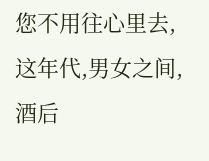您不用往心里去,这年代,男女之间,酒后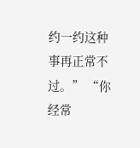约一约这种事再正常不过。” “你经常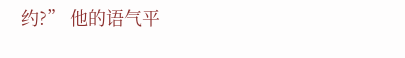约?” 他的语气平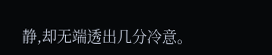静,却无端透出几分冷意。